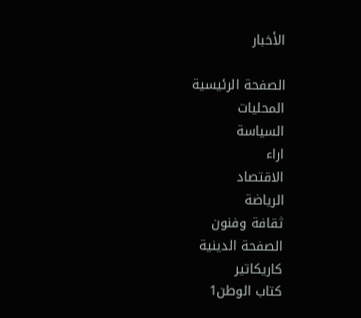الأخبار

الصفحة الرئيسية
المحليات
السياسة
اراء
الاقتصاد
الرياضة
ثقافة وفنون
الصفحة الدينية
كاريكاتير
كتاب الوطن1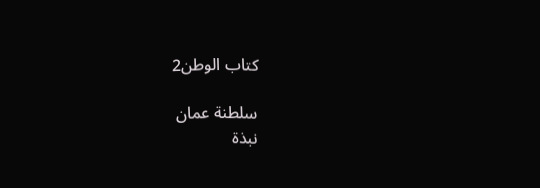كتاب الوطن2

سلطنة عمان
نبذة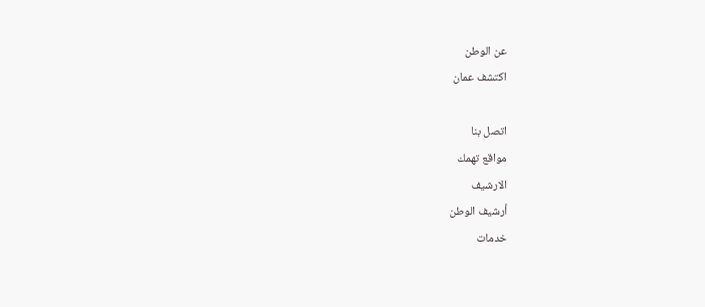عن الوطن
اكتشف عمان

اتصل بنا
مواقع تهمك
الارشيف
أرشيف الوطن
خدمات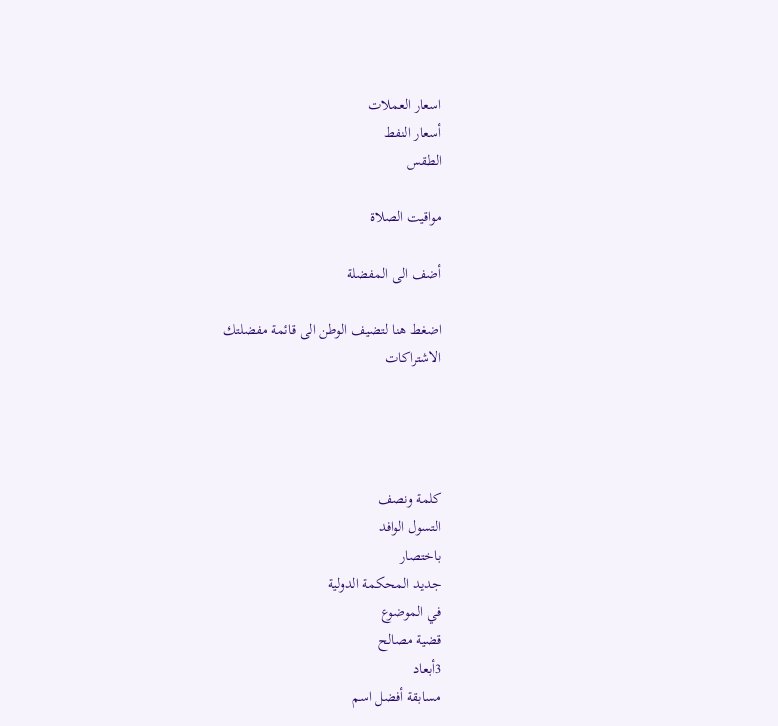اسعار العملات
أسعار النفط
الطقس

مواقيت الصلاة

أضف الى المفضلة

اضغط هنا لتضيف الوطن الى قائمة مفضلتك
الاشتراكات




كلمة ونصف
التسول الوافد
باختصار
جديد المحكمة الدولية
في الموضوع
قضية مصالح
3أبعاد
مسابقة أفضل اسم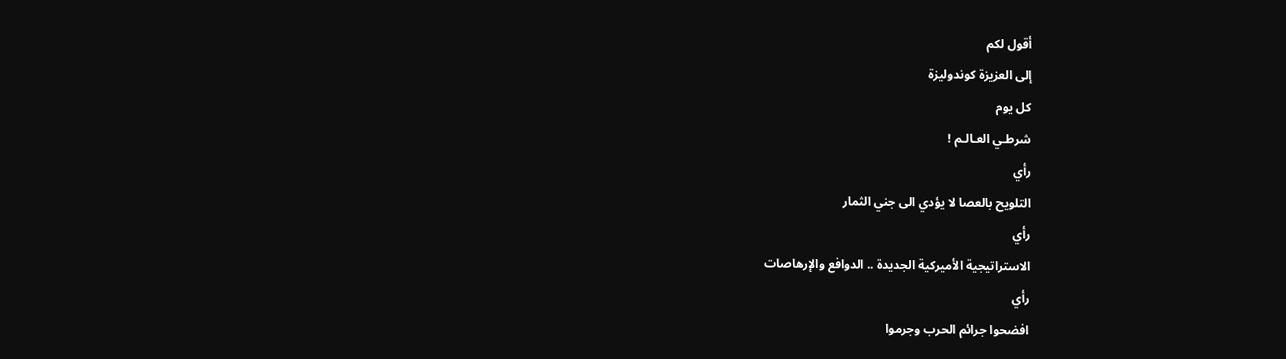أقول لكم
إلى العزيزة كوندوليزة
كل يوم
شرطـي العـالـم !
رأي
التلويح بالعصا لا يؤدي الى جني الثمار
رأي
الاستراتيجية الأميركية الجديدة .. الدوافع والإرهاصات
رأي
افضحوا جرائم الحرب وجرموا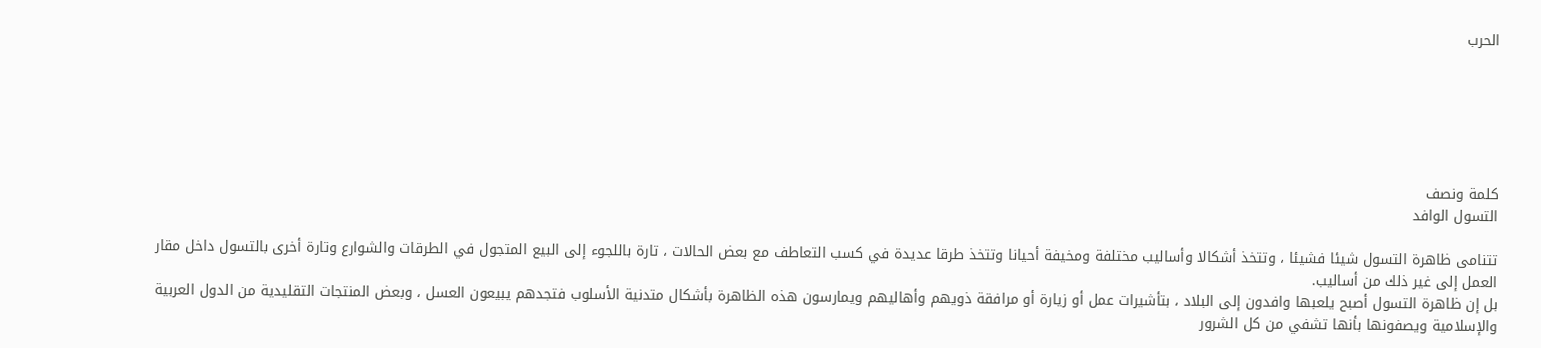الحرب






كلمة ونصف
التسول الوافد

تتنامى ظاهرة التسول شيئا فشيئا ، وتتخذ أشكالا وأساليب مختلفة ومخيفة أحيانا وتتخذ طرقا عديدة في كسب التعاطف مع بعض الحالات ، تارة باللجوء إلى البيع المتجول في الطرقات والشوارع وتارة أخرى بالتسول داخل مقار العمل إلى غير ذلك من أساليب.
بل إن ظاهرة التسول أصبح يلعبها وافدون إلى البلاد ، بتأشيرات عمل أو زيارة أو مرافقة ذويهم وأهاليهم ويمارسون هذه الظاهرة بأشكال متدنية الأسلوب فتجدهم يبيعون العسل ، وبعض المنتجات التقليدية من الدول العربية والإسلامية ويصفونها بأنها تشفي من كل الشرور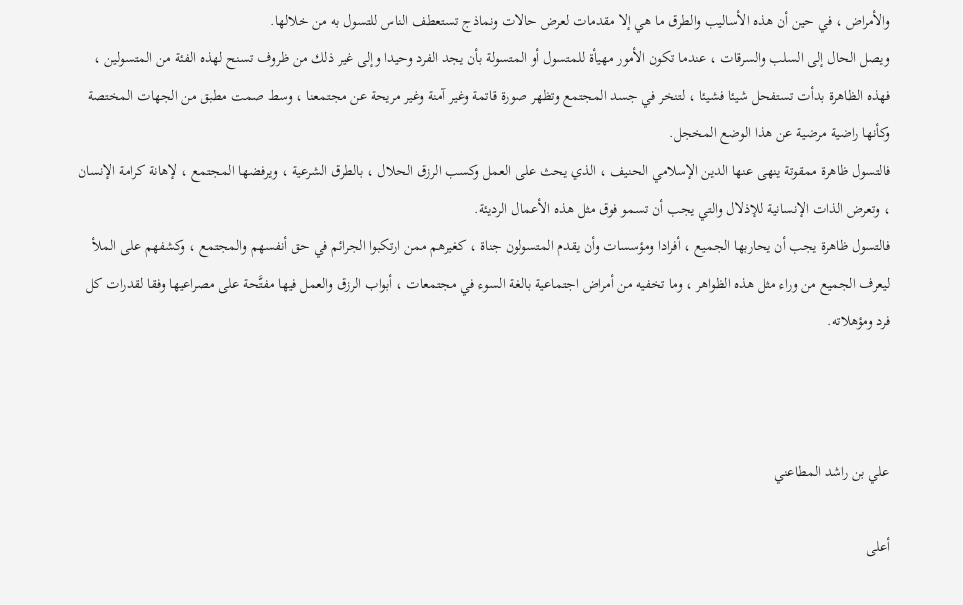والأمراض ، في حين أن هذه الأساليب والطرق ما هي إلا مقدمات لعرض حالات ونماذج تستعطف الناس للتسول به من خلالها.
ويصل الحال إلى السلب والسرقات ، عندما تكون الأمور مهيأة للمتسول أو المتسولة بأن يجد الفرد وحيدا وإلى غير ذلك من ظروف تسنح لهذه الفئة من المتسولين ، فهذه الظاهرة بدأت تستفحل شيئا فشيئا ، لتنخر في جسد المجتمع وتظهر صورة قاتمة وغير آمنة وغير مريحة عن مجتمعنا ، وسط صمت مطبق من الجهات المختصة وكأنها راضية مرضية عن هذا الوضع المخجل.
فالتسول ظاهرة ممقوتة ينهى عنها الدين الإسلامي الحنيف ، الذي يحث على العمل وكسب الرزق الحلال ، بالطرق الشرعية ، ويرفضها المجتمع ، لإهانة كرامة الإنسان ، وتعرض الذات الإنسانية للإذلال والتي يجب أن تسمو فوق مثل هذه الأعمال الرديئة.
فالتسول ظاهرة يجب أن يحاربها الجميع ، أفرادا ومؤسسات وأن يقدم المتسولون جناة ، كغيرهم ممن ارتكبوا الجرائم في حق أنفسهم والمجتمع ، وكشفهم على الملأ ليعرف الجميع من وراء مثل هذه الظواهر ، وما تخفيه من أمراض اجتماعية بالغة السوء في مجتمعات ، أبواب الرزق والعمل فيها مفتَّحة على مصراعيها وفقا لقدرات كل فرد ومؤهلاته.



علي بن راشد المطاعني

أعلى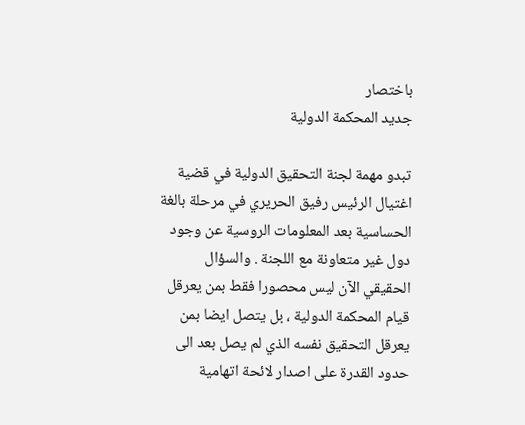باختصار
جديد المحكمة الدولية

تبدو مهمة لجنة التحقيق الدولية في قضية اغتيال الرئيس رفيق الحريري في مرحلة بالغة الحساسية بعد المعلومات الروسية عن وجود دول غير متعاونة مع اللجنة . والسؤال الحقيقي الآن ليس محصورا فقط بمن يعرقل قيام المحكمة الدولية ، بل يتصل ايضا بمن يعرقل التحقيق نفسه الذي لم يصل بعد الى حدود القدرة على اصدار لائحة اتهامية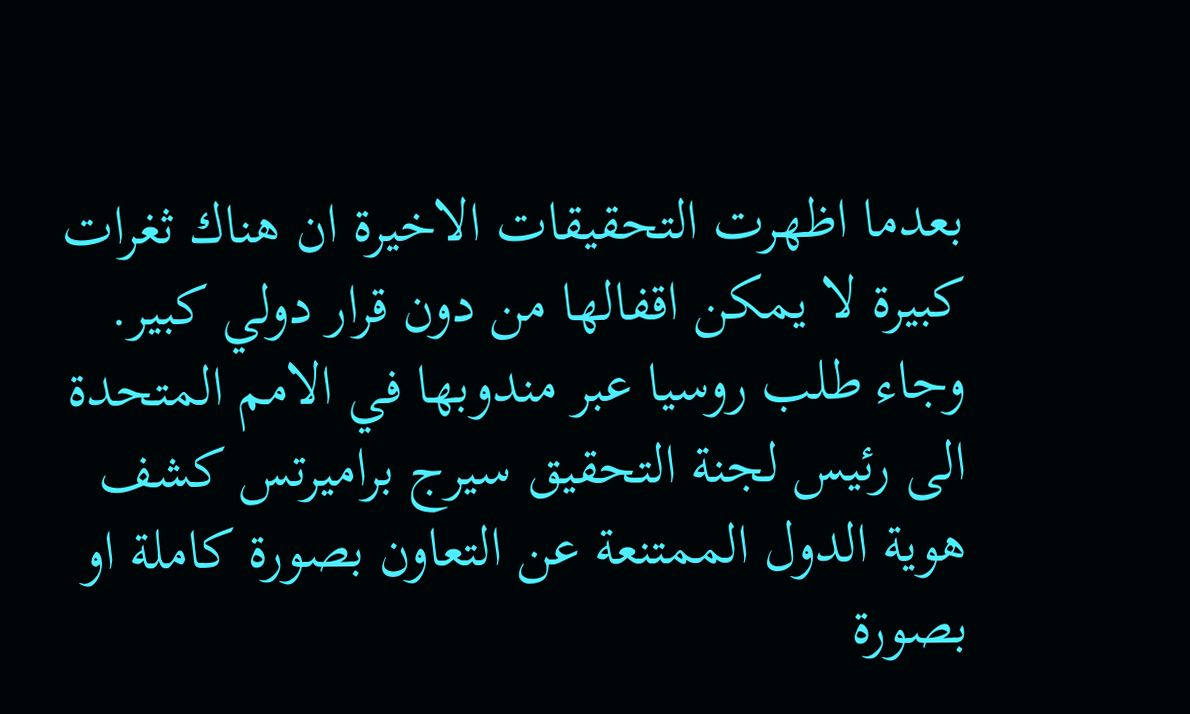بعدما اظهرت التحقيقات الاخيرة ان هناك ثغرات كبيرة لا يمكن اقفالها من دون قرار دولي كبير.
وجاء طلب روسيا عبر مندوبها في الامم المتحدة الى رئيس لجنة التحقيق سيرج براميرتس كشف هوية الدول الممتنعة عن التعاون بصورة كاملة او بصورة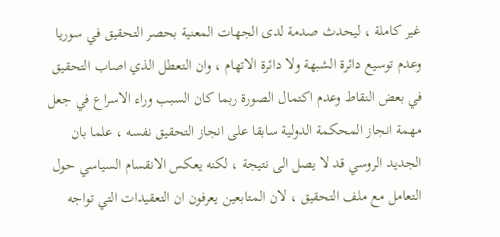غير كاملة ، ليحدث صدمة لدى الجهات المعنية بحصر التحقيق في سوريا وعدم توسيع دائرة الشبهة ولا دائرة الاتهام ، وان التعطل الذي اصاب التحقيق في بعض النقاط وعدم اكتمال الصورة ربما كان السبب وراء الاسراع في جعل مهمة انجاز المحكمة الدولية سابقا على انجاز التحقيق نفسه ، علما بان الجديد الروسي قد لا يصل الى نتيجة ، لكنه يعكس الانقسام السياسي حول التعامل مع ملف التحقيق ، لان المتابعين يعرفون ان التعقيدات التي تواجه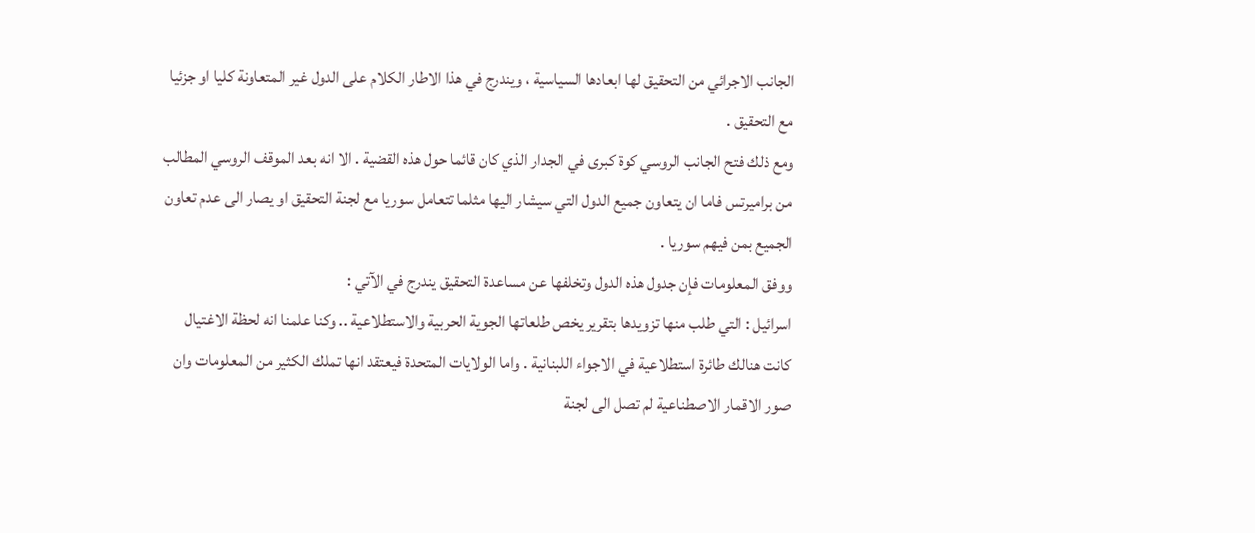الجانب الاجرائي من التحقيق لها ابعادها السياسية ، ويندرج في هذا الاطار الكلام على الدول غير المتعاونة كليا او جزئيا مع التحقيق .
ومع ذلك فتح الجانب الروسي كوة كبرى في الجدار الذي كان قائما حول هذه القضية . الا انه بعد الموقف الروسي المطالب من براميرتس فاما ان يتعاون جميع الدول التي سيشار اليها مثلما تتعامل سوريا مع لجنة التحقيق او يصار الى عدم تعاون الجميع بمن فيهم سوريا .
ووفق المعلومات فإن جدول هذه الدول وتخلفها عن مساعدة التحقيق يندرج في الآتي :
اسرائيل : التي طلب منها تزويدها بتقرير يخص طلعاتها الجوية الحربية والاستطلاعية .. وكنا علمنا انه لحظة الاغتيال كانت هنالك طائرة استطلاعية في الاجواء اللبنانية . واما الولايات المتحدة فيعتقد انها تملك الكثير من المعلومات وان صور الاقمار الاصطناعية لم تصل الى لجنة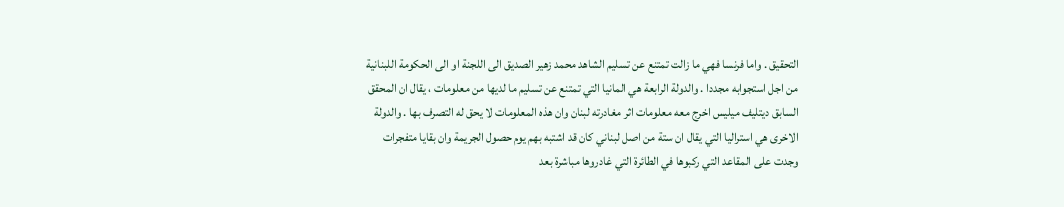التحقيق . واما فرنسا فهي ما زالت تمتنع عن تسليم الشاهد محمد زهير الصديق الى اللجنة او الى الحكومة اللبنانية من اجل استجوابه مجددا . والدولة الرابعة هي المانيا التي تمتنع عن تسليم ما لديها من معلومات ، يقال ان المحقق السابق ديتليف ميليس اخرج معه معلومات اثر مغادرته لبنان وان هذه المعلومات لا يحق له التصرف بها . والدولة الاخرى هي استراليا التي يقال ان ستة من اصل لبناني كان قد اشتبه بهم يوم حصول الجريمة وان بقايا متفجرات وجدت على المقاعد التي ركبوها في الطائرة التي غادروها مباشرة بعد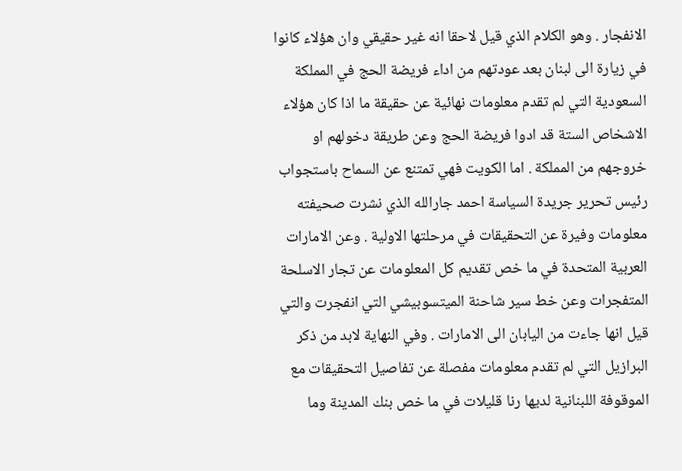الانفجار . وهو الكلام الذي قيل لاحقا انه غير حقيقي وان هؤلاء كانوا في زيارة الى لبنان بعد عودتهم من اداء فريضة الحج في المملكة السعودية التي لم تقدم معلومات نهائية عن حقيقة ما اذا كان هؤلاء الاشخاص الستة قد ادوا فريضة الحج وعن طريقة دخولهم او خروجهم من المملكة . اما الكويت فهي تمتنع عن السماح باستجواب رئيس تحرير جريدة السياسة احمد جارالله الذي نشرت صحيفته معلومات وفيرة عن التحقيقات في مرحلتها الاولية . وعن الامارات العربية المتحدة في ما خص تقديم كل المعلومات عن تجار الاسلحة المتفجرات وعن خط سير شاحنة الميتسوبيشي التي انفجرت والتي قيل انها جاءت من اليابان الى الامارات . وفي النهاية لابد من ذكر البرازيل التي لم تقدم معلومات مفصلة عن تفاصيل التحقيقات مع الموقوفة اللبنانية لديها رنا قليلات في ما خص بنك المدينة وما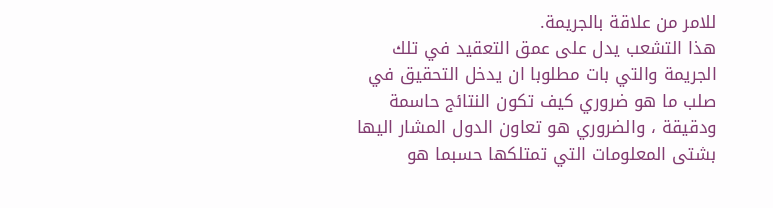للامر من علاقة بالجريمة.
هذا التشعب يدل على عمق التعقيد في تلك الجريمة والتي بات مطلوبا ان يدخل التحقيق في صلب ما هو ضروري كيف تكون النتائج حاسمة ودقيقة ، والضروري هو تعاون الدول المشار اليها بشتى المعلومات التي تمتلكها حسبما هو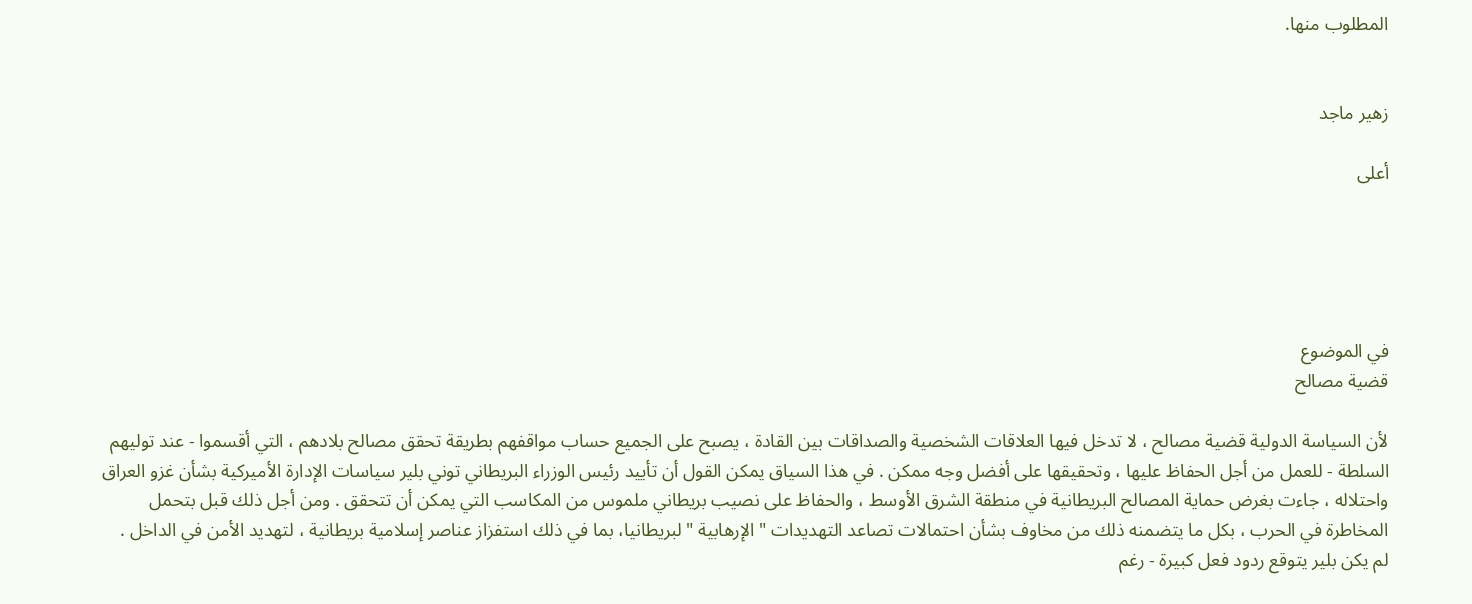المطلوب منها.


زهير ماجد

أعلى





في الموضوع
قضية مصالح

لأن السياسة الدولية قضية مصالح ، لا تدخل فيها العلاقات الشخصية والصداقات بين القادة ، يصبح على الجميع حساب مواقفهم بطريقة تحقق مصالح بلادهم ، التي أقسموا - عند توليهم السلطة - للعمل من أجل الحفاظ عليها ، وتحقيقها على أفضل وجه ممكن . في هذا السياق يمكن القول أن تأييد رئيس الوزراء البريطاني توني بلير سياسات الإدارة الأميركية بشأن غزو العراق واحتلاله ، جاءت بغرض حماية المصالح البريطانية في منطقة الشرق الأوسط ، والحفاظ على نصيب بريطاني ملموس من المكاسب التي يمكن أن تتحقق . ومن أجل ذلك قبل بتحمل المخاطرة في الحرب ، بكل ما يتضمنه ذلك من مخاوف بشأن احتمالات تصاعد التهديدات " الإرهابية " لبريطانيا، بما في ذلك استفزاز عناصر إسلامية بريطانية ، لتهديد الأمن في الداخل .
لم يكن بلير يتوقع ردود فعل كبيرة - رغم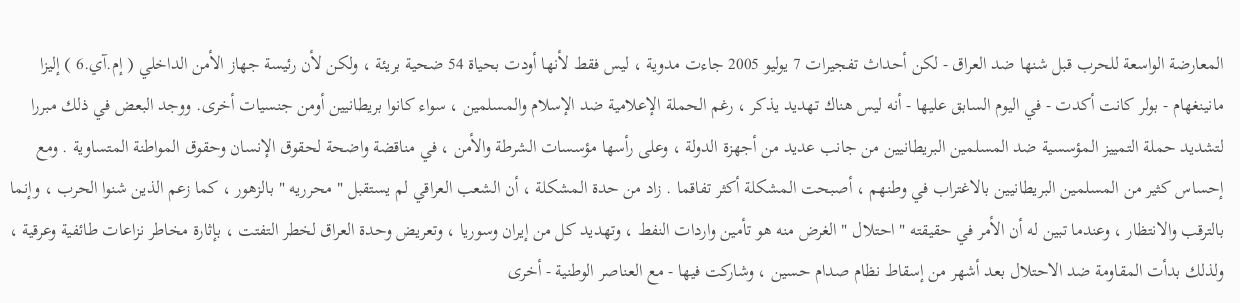المعارضة الواسعة للحرب قبل شنها ضد العراق - لكن أحداث تفجيرات 7 يوليو 2005 جاءت مدوية ، ليس فقط لأنها أودت بحياة 54 ضحية بريئة ، ولكن لأن رئيسة جهاز الأمن الداخلي ( إم.آي.6 ) إليزا مانينغهام - بولر كانت أكدت - في اليوم السابق عليها - أنه ليس هناك تهديد يذكر ، رغم الحملة الإعلامية ضد الإسلام والمسلمين ، سواء كانوا بريطانيين أومن جنسيات أخرى. ووجد البعض في ذلك مبررا لتشديد حملة التمييز المؤسسية ضد المسلمين البريطانيين من جانب عديد من أجهزة الدولة ، وعلى رأسها مؤسسات الشرطة والأمن ، في مناقضة واضحة لحقوق الإنسان وحقوق المواطنة المتساوية . ومع إحساس كثير من المسلمين البريطانيين بالاغتراب في وطنهم ، أصبحت المشكلة أكثر تفاقما . زاد من حدة المشكلة ، أن الشعب العراقي لم يستقبل " محرريه " بالزهور ، كما زعم الذين شنوا الحرب ، وإنما بالترقب والانتظار ، وعندما تبين له أن الأمر في حقيقته " احتلال " الغرض منه هو تأمين واردات النفط ، وتهديد كل من إيران وسوريا ، وتعريض وحدة العراق لخطر التفتت ، بإثارة مخاطر نزاعات طائفية وعرقية ، ولذلك بدأت المقاومة ضد الاحتلال بعد أشهر من إسقاط نظام صدام حسين ، وشاركت فيها - مع العناصر الوطنية - أخرى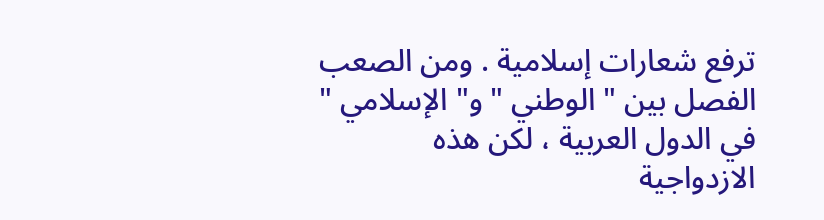ترفع شعارات إسلامية . ومن الصعب الفصل بين " الوطني " و" الإسلامي " في الدول العربية ، لكن هذه الازدواجية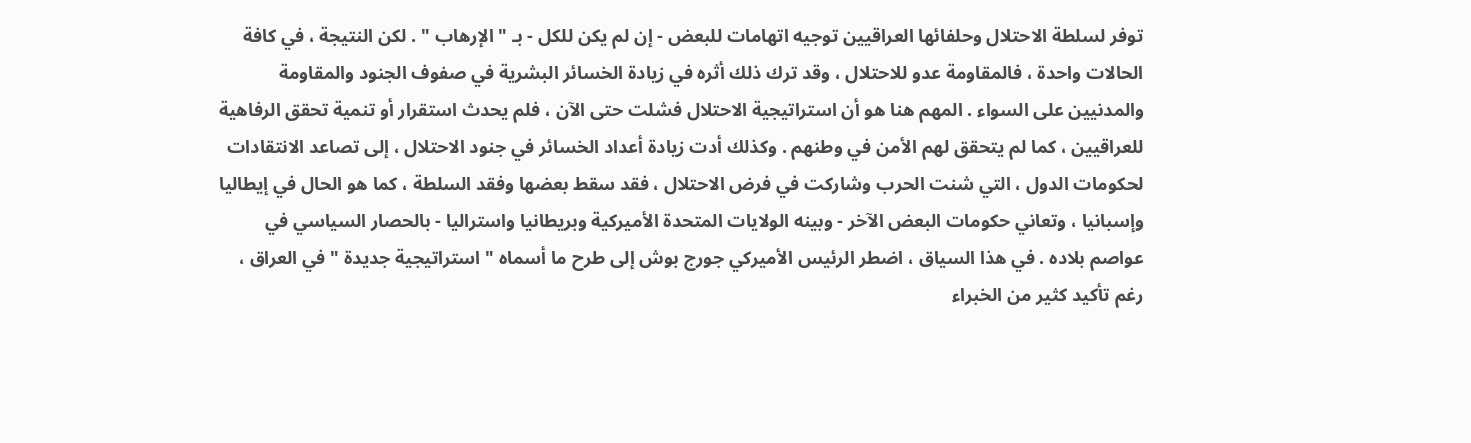توفر لسلطة الاحتلال وحلفائها العراقيين توجيه اتهامات للبعض - إن لم يكن للكل - بـ " الإرهاب " . لكن النتيجة ، في كافة الحالات واحدة ، فالمقاومة عدو للاحتلال ، وقد ترك ذلك أثره في زيادة الخسائر البشرية في صفوف الجنود والمقاومة والمدنيين على السواء . المهم هنا هو أن استراتيجية الاحتلال فشلت حتى الآن ، فلم يحدث استقرار أو تنمية تحقق الرفاهية للعراقيين ، كما لم يتحقق لهم الأمن في وطنهم . وكذلك أدت زيادة أعداد الخسائر في جنود الاحتلال ، إلى تصاعد الانتقادات لحكومات الدول ، التي شنت الحرب وشاركت في فرض الاحتلال ، فقد سقط بعضها وفقد السلطة ، كما هو الحال في إيطاليا وإسبانيا ، وتعاني حكومات البعض الآخر - وبينه الولايات المتحدة الأميركية وبريطانيا واستراليا - بالحصار السياسي في عواصم بلاده . في هذا السياق ، اضطر الرئيس الأميركي جورج بوش إلى طرح ما أسماه " استراتيجية جديدة " في العراق ، رغم تأكيد كثير من الخبراء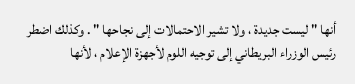أنها " ليست جديدة ، ولا تشير الاحتمالات إلى نجاحها " . وكذلك اضطر رئيس الوزراء البريطاني إلى توجيه اللوم لأجهزة الإعلام ، لأنها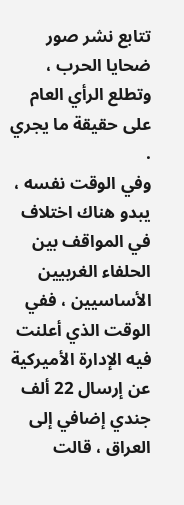تتابع نشر صور ضحايا الحرب ، وتطلع الرأي العام على حقيقة ما يجري .
وفي الوقت نفسه ، يبدو هناك اختلاف في المواقف بين الحلفاء الغربيين الأساسيين ، ففي الوقت الذي أعلنت فيه الإدارة الأميركية عن إرسال 22 ألف جندي إضافي إلى العراق ، قالت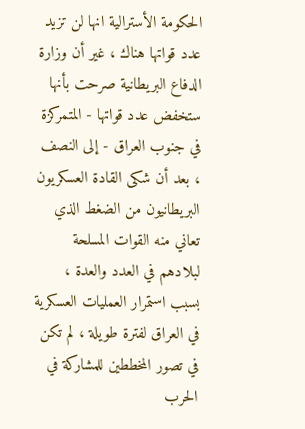الحكومة الأسترالية انها لن تزيد عدد قواتها هناك ، غير أن وزارة الدفاع البريطانية صرحت بأنها ستخفض عدد قواتها - المتمركزة في جنوب العراق - إلى النصف ، بعد أن شكى القادة العسكريون البريطانيون من الضغط الذي تعاني منه القوات المسلحة لبلادهم في العدد والعدة ، بسبب استمرار العمليات العسكرية في العراق لفترة طويلة ، لم تكن في تصور المخططين للمشاركة في الحرب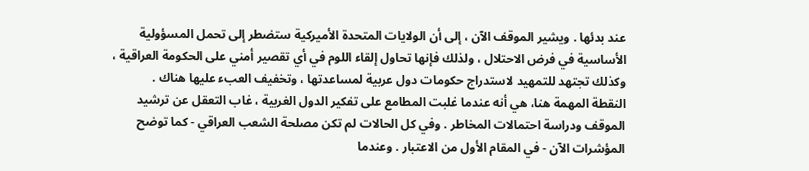عند بدئها . ويشير الموقف الآن ، إلى أن الولايات المتحدة الأميركية ستضطر إلى تحمل المسؤولية الأساسية في فرض الاحتلال ، ولذلك فإنها تحاول إلقاء اللوم في أي تقصير أمني على الحكومة العراقية ، وكذلك تجتهد للتمهيد لاستدراج حكومات دول عربية لمساعدتها ، وتخفيف العبء عليها هناك .
النقطة المهمة هنا، هي أنه عندما غلبت المطامع على تفكير الدول الغربية ، غاب التعقل عن ترشيد الموقف ودراسة احتمالات المخاطر . وفي كل الحالات لم تكن مصلحة الشعب العراقي - كما توضح المؤشرات الآن - في المقام الأول من الاعتبار . وعندما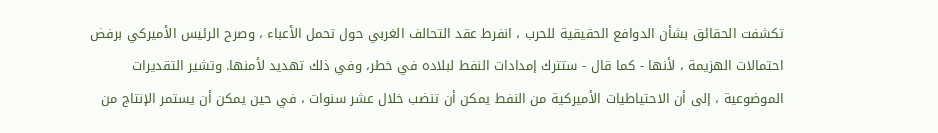تكشفت الحقائق بشأن الدوافع الحقيقية للحرب ، انفرط عقد التحالف الغربي حول تحمل الأعباء ، وصرح الرئيس الأميركي برفض احتمالات الهزيمة ، لأنها - كما قال - ستترك إمدادات النفط لبلاده في خطر، وفي ذلك تهديد لأمنها. وتشير التقديرات الموضوعية ، إلى أن الاحتياطيات الأميركية من النفط يمكن أن تنضب خلال عشر سنوات ، في حين يمكن أن يستمر الإنتاج من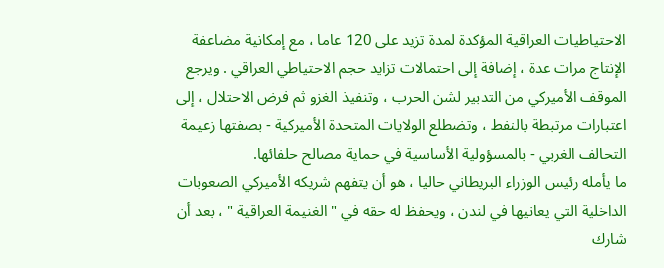الاحتياطيات العراقية المؤكدة لمدة تزيد على 120 عاما ، مع إمكانية مضاعفة الإنتاج مرات عدة ، إضافة إلى احتمالات تزايد حجم الاحتياطي العراقي . ويرجع الموقف الأميركي من التدبير لشن الحرب ، وتنفيذ الغزو ثم فرض الاحتلال ، إلى اعتبارات مرتبطة بالنفط ، وتضطلع الولايات المتحدة الأميركية - بصفتها زعيمة التحالف الغربي - بالمسؤولية الأساسية في حماية مصالح حلفائها.
ما يأمله رئيس الوزراء البريطاني حاليا ، هو أن يتفهم شريكه الأميركي الصعوبات الداخلية التي يعانيها في لندن ، ويحفظ له حقه في " الغنيمة العراقية " ، بعد أن شارك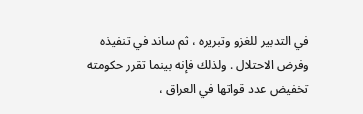في التدبير للغزو وتبريره ، ثم ساند في تنفيذه وفرض الاحتلال . ولذلك فإنه بينما تقرر حكومته تخفيض عدد قواتها في العراق ،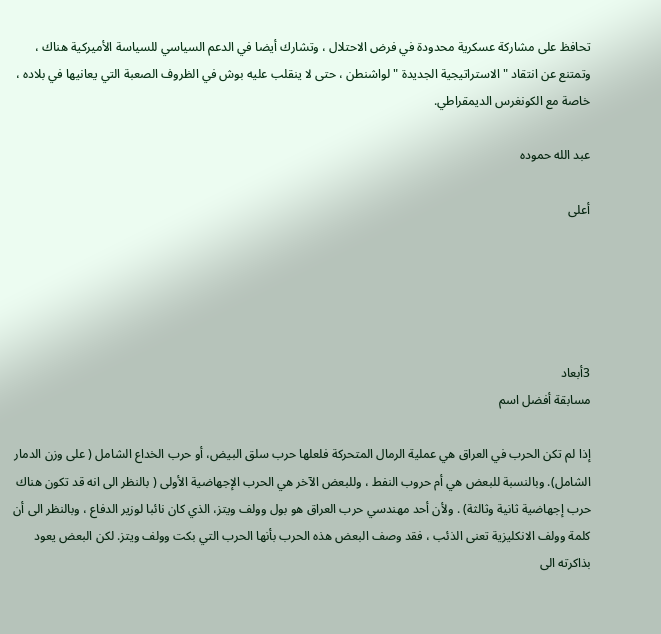تحافظ على مشاركة عسكرية محدودة في فرض الاحتلال ، وتشارك أيضا في الدعم السياسي للسياسة الأميركية هناك ، وتمتنع عن انتقاد " الاستراتيجية الجديدة " لواشنطن ، حتى لا ينقلب عليه بوش في الظروف الصعبة التي يعانيها في بلاده ، خاصة مع الكونغرس الديمقراطي.

عبد الله حموده

أعلى





3أبعاد
مسابقة أفضل اسم

إذا لم تكن الحرب في العراق هي عملية الرمال المتحركة فلعلها حرب سلق البيض، أو حرب الخداع الشامل ( على وزن الدمار الشامل). وبالنسبة للبعض هي أم حروب النفط ، وللبعض الآخر هي الحرب الإجهاضية الأولى ( بالنظر الى انه قد تكون هناك حرب إجهاضية ثانية وثالثة) . ولأن أحد مهندسي حرب العراق هو بول وولف ويتز، الذي كان نائبا لوزير الدفاع ، وبالنظر الى أن كلمة وولف الانكليزية تعنى الذئب ، فقد وصف البعض هذه الحرب بأنها الحرب التي بكت وولف ويتز. لكن البعض يعود بذاكرته الى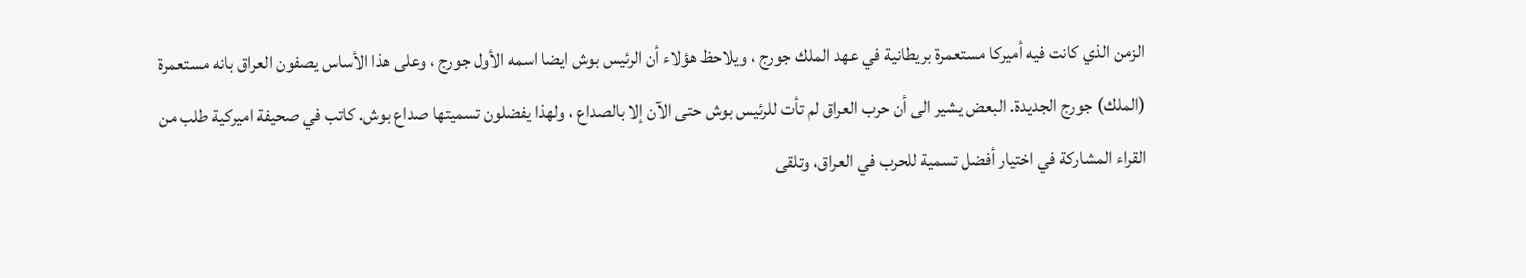الزمن الذي كانت فيه أميركا مستعمرة بريطانية في عهد الملك جورج ، ويلاحظ هؤلاء أن الرئيس بوش ايضا اسمه الأول جورج ، وعلى هذا الأساس يصفون العراق بانه مستعمرة (الملك) جورج الجديدة. البعض يشير الى أن حرب العراق لم تأت للرئيس بوش حتى الآن إلا بالصداع ، ولهذا يفضلون تسميتها صداع بوش. كاتب في صحيفة اميركية طلب من القراء المشاركة في اختيار أفضل تسمية للحرب في العراق، وتلقى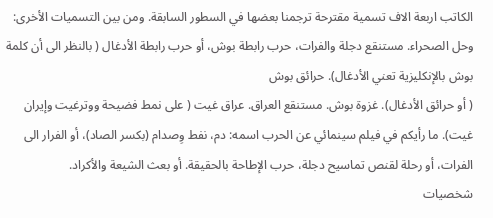الكاتب اربعة الاف تسمية مقترحة ترجمنا بعضها في السطور السابقة. ومن بين التسميات الأخرى:
وحل الصحراء. مستنقع دجلة والفرات، حرب رابطة بوش، أو حرب رابطة الأدغال ( بالنظر الى أن كلمة بوش بالإنكليزية تعني الأدغال). حرائق بوش
( أو حرائق الأدغال). غزوة بوش. مستنقع العراق. عراق غيت ( على نمط فضيحة ووترغيت وإيران غيت). ما رأيكم في فيلم سينمائي عن الحرب اسمه: دم، نفط وِصدام (بكسر الصاد)، أو الفرار الى الفرات، أو رحلة لقنص تماسيح دجلة، حرب الإطاحة بالحقيقة. أو بعث الشيعة والأكراد.
شخصيات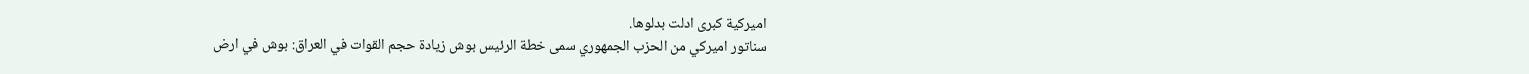اميركية كبرى ادلت بدلوها.
سناتور اميركي من الحزب الجمهوري سمى خطة الرئيس بوش زيادة حجم القوات في العراق: بوش في ارض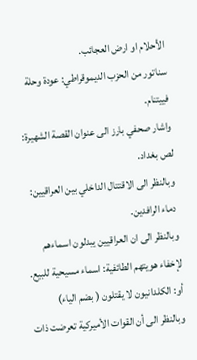الأحلام او ارض العجائب.
سناتور من الحزب الديموقراطي: عودة وحلة فييتنام.
واشار صحفي بارز الى عنوان القصة الشهيرة: لص بغداد.
وبالنظر الى الاقتتال الداخلي بين العراقيين: دماء الرافدين.
وبالنظر الى ان العراقيين يبدلون اسماءهم لإخفاء هويتهم الطائفية: اسماء مسيحية للبيع.
أو: الكلدانيون لا يقتلون ( بضم الياء)
وبالنظر الى أن القوات الأميركية تعرضت ذات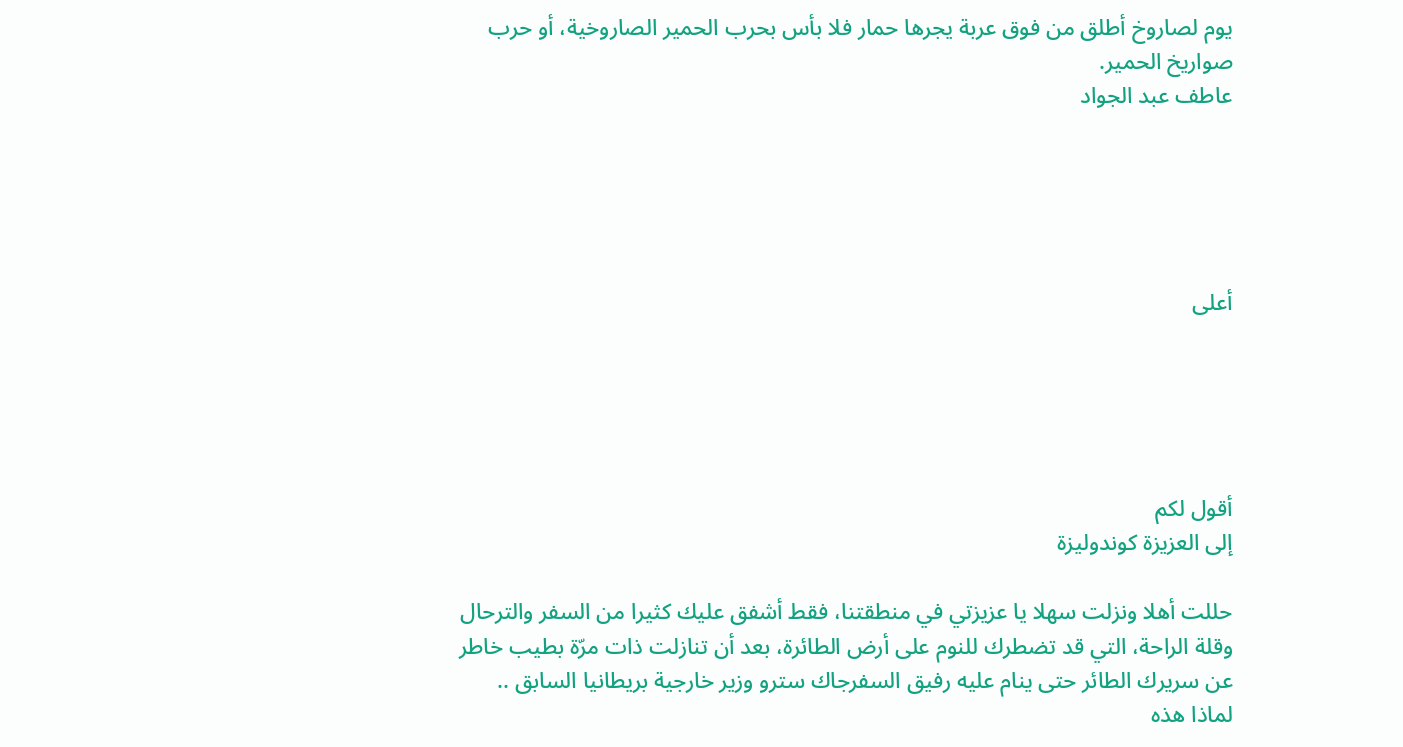يوم لصاروخ أطلق من فوق عربة يجرها حمار فلا بأس بحرب الحمير الصاروخية، أو حرب صواريخ الحمير.
عاطف عبد الجواد





أعلى





أقول لكم
إلى العزيزة كوندوليزة

حللت أهلا ونزلت سهلا يا عزيزتي في منطقتنا، فقط أشفق عليك كثيرا من السفر والترحال وقلة الراحة، التي قد تضطرك للنوم على أرض الطائرة، بعد أن تنازلت ذات مرّة بطيب خاطر عن سريرك الطائر حتى ينام عليه رفيق السفرجاك سترو وزير خارجية بريطانيا السابق .. لماذا هذه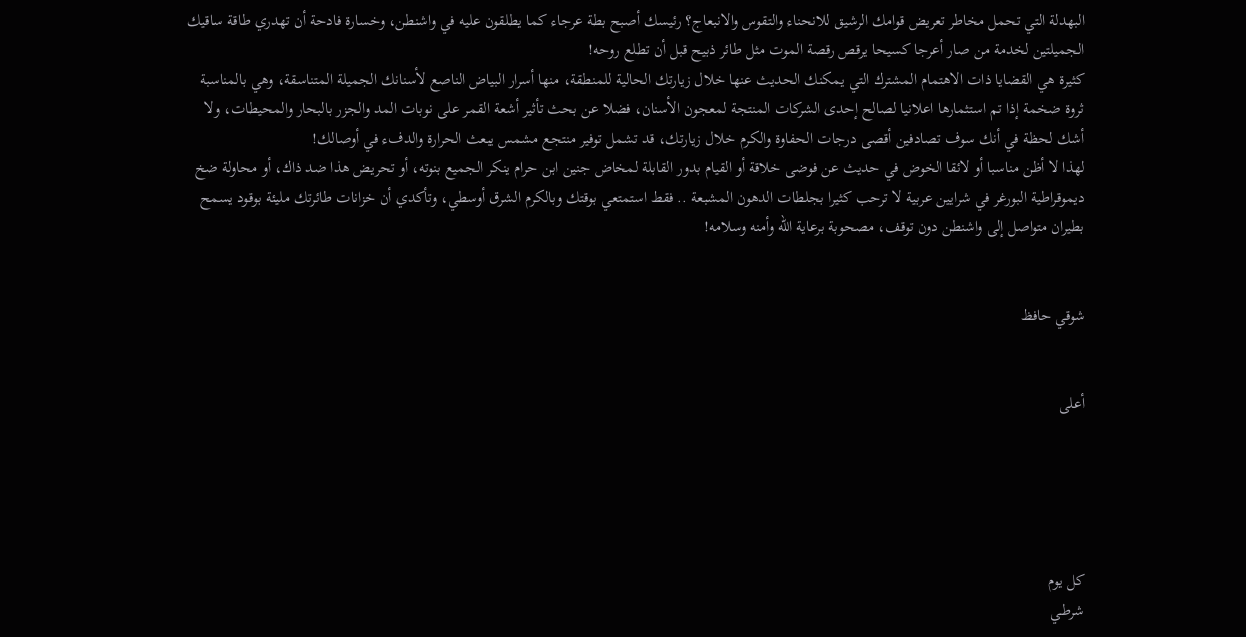البهدلة التي تحمل مخاطر تعريض قوامك الرشيق للانحناء والتقوس والانبعاج؟ رئيسك أصبح بطة عرجاء كما يطلقون عليه في واشنطن، وخسارة فادحة أن تهدري طاقة ساقيك الجميلتين لخدمة من صار أعرجا كسيحا يرقص رقصة الموت مثل طائر ذبيح قبل أن تطلع روحه!
كثيرة هي القضايا ذات الاهتمام المشترك التي يمكنك الحديث عنها خلال زيارتك الحالية للمنطقة، منها أسرار البياض الناصع لأسنانك الجميلة المتناسقة، وهي بالمناسبة ثروة ضخمة إذا تم استثمارها اعلانيا لصالح إحدى الشركات المنتجة لمعجون الأسنان، فضلا عن بحث تأثير أشعة القمر على نوبات المد والجزر بالبحار والمحيطات، ولا أشك لحظة في أنك سوف تصادفين أقصى درجات الحفاوة والكرم خلال زيارتك، قد تشمل توفير منتجع مشمس يبعث الحرارة والدفء في أوصالك!
لهذا لا أظن مناسبا أو لائقا الخوض في حديث عن فوضى خلاقة أو القيام بدور القابلة لمخاض جنين ابن حرام ينكر الجميع بنوته، أو تحريض هذا ضد ذاك، أو محاولة ضخ ديموقراطية البورغر في شرايين عربية لا ترحب كثيرا بجلطات الدهون المشبعة .. فقط استمتعي بوقتك وبالكرم الشرق أوسطي، وتأكدي أن خزانات طائرتك مليئة بوقود يسمح بطيران متواصل إلى واشنطن دون توقف، مصحوبة برعاية الله وأمنه وسلامه!


شوقي حافظ


أعلى





كل يوم
شرطـي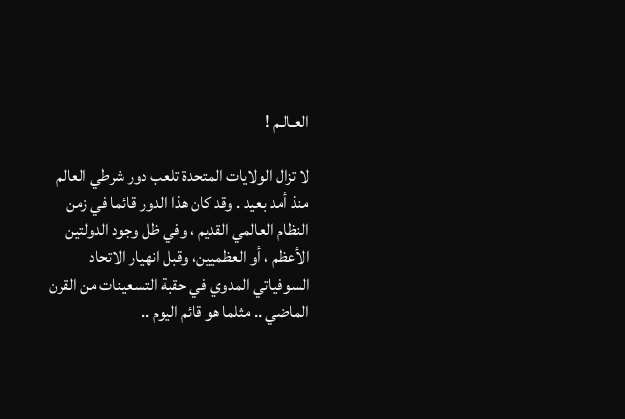العـالـم !

لا تزال الولايات المتحدة تلعب دور شرطي العالم منذ أمد بعيد . وقد كان هذا الدور قائما في زمن النظام العالمي القديم ، وفي ظل وجود الدولتين الأعظم ، أو العظميين، وقبل انهيار الاتحاد السوفياتي المدوي في حقبة التسعينات من القرن الماضي .. مثلما هو قائم اليوم ..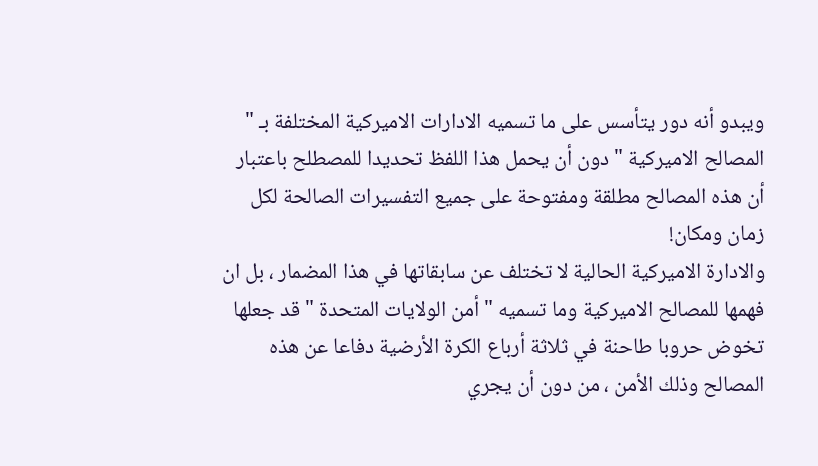ويبدو أنه دور يتأسس على ما تسميه الادارات الاميركية المختلفة بـ " المصالح الاميركية " دون أن يحمل هذا اللفظ تحديدا للمصطلح باعتبار أن هذه المصالح مطلقة ومفتوحة على جميع التفسيرات الصالحة لكل زمان ومكان!
والادارة الاميركية الحالية لا تختلف عن سابقاتها في هذا المضمار ، بل ان فهمها للمصالح الاميركية وما تسميه " أمن الولايات المتحدة " قد جعلها تخوض حروبا طاحنة في ثلاثة أرباع الكرة الأرضية دفاعا عن هذه المصالح وذلك الأمن ، من دون أن يجري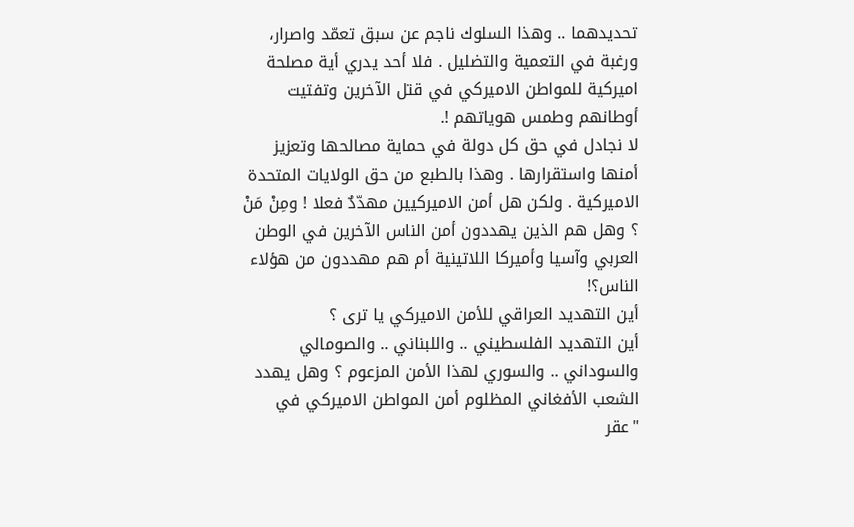تحديدهما .. وهذا السلوك ناجم عن سبق تعمّد واصرار، ورغبة في التعمية والتضليل . فلا أحد يدري أية مصلحة اميركية للمواطن الاميركي في قتل الآخرين وتفتيت أوطانهم وطمس هوياتهم !.
لا نجادل في حق كل دولة في حماية مصالحها وتعزيز أمنها واستقرارها . وهذا بالطبع من حق الولايات المتحدة الاميركية . ولكن هل أمن الاميركيين مهدّدٌ فعلا ! ومِنْ مَنْ ؟ وهل هم الذين يهددون أمن الناس الآخرين في الوطن العربي وآسيا وأميركا اللاتينية أم هم مهددون من هؤلاء الناس؟!
أين التهديد العراقي للأمن الاميركي يا ترى ؟
أين التهديد الفلسطيني .. واللبناني .. والصومالي والسوداني .. والسوري لهذا الأمن المزعوم ؟ وهل يهدد الشعب الأفغاني المظلوم أمن المواطن الاميركي في "عقر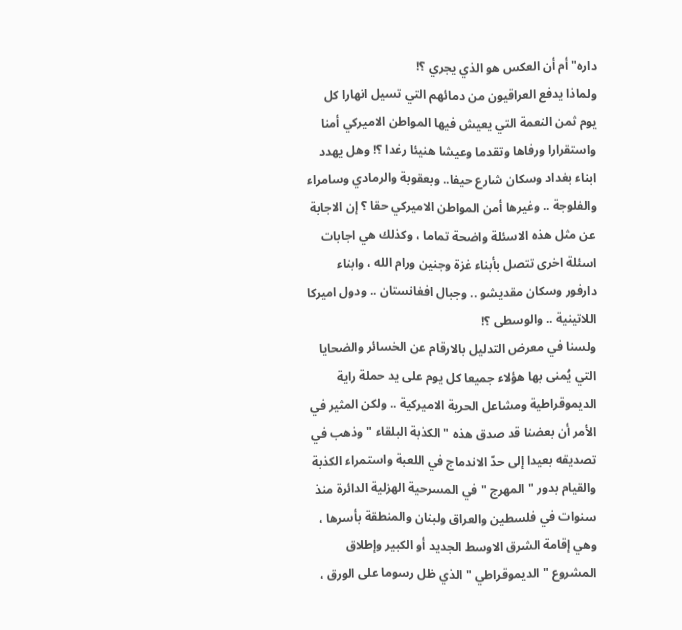داره" أم أن العكس هو الذي يجري ؟!
ولماذا يدفع العراقيون من دمائهم التي تسيل انهارا كل يوم ثمن النعمة التي يعيش فيها المواطن الاميركي أمنا واستقرارا ورفاها وتقدما وعيشا هنيئا رغدا ؟! وهل يهدد ابناء بغداد وسكان شارع حيفا.. وبعقوبة والرمادي وسامراء والفلوجة .. وغيرها أمن المواطن الاميركي حقا ؟ إن الاجابة عن مثل هذه الاسئلة واضحة تماما ، وكذلك هي اجابات اسئلة اخرى تتصل بأبناء غزة وجنين ورام الله ، وابناء دارفور وسكان مقديشو .. وجبال افغانستان .. ودول اميركا اللاتينية .. والوسطى ؟!
ولسنا في معرض التدليل بالارقام عن الخسائر والضحايا التي يُمنى بها هؤلاء جميعا كل يوم على يد حملة راية الديموقراطية ومشاعل الحرية الاميركية .. ولكن المثير في الأمر أن بعضنا قد صدق هذه " الكذبة البلقاء " وذهب في تصديقه بعيدا إلى حدّ الاندماج في اللعبة واستمراء الكذبة والقيام بدور " المهرج " في المسرحية الهزلية الدائرة منذ سنوات في فلسطين والعراق ولبنان والمنطقة بأسرها ، وهي إقامة الشرق الاوسط الجديد أو الكبير وإطلاق المشروع " الديموقراطي " الذي ظل رسوما على الورق ،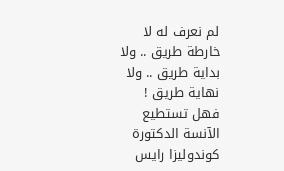لم نعرف له لا خارطة طريق .. ولا بداية طريق .. ولا نهاية طريق !
فهل تستطيع الآنسة الدكتورة كوندوليزا رايس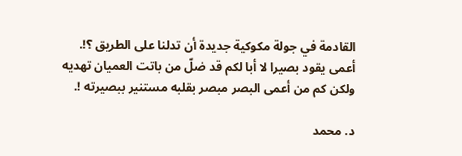القادمة في جولة مكوكية جديدة أن تدلنا على الطريق ؟!.
أعمى يقود بصيرا لا أبا لكم قد ضلّ من باتت العميان تهديه
ولكن كم من أعمى البصر مبصر بقلبه مستنير ببصيرته !.

د. محمد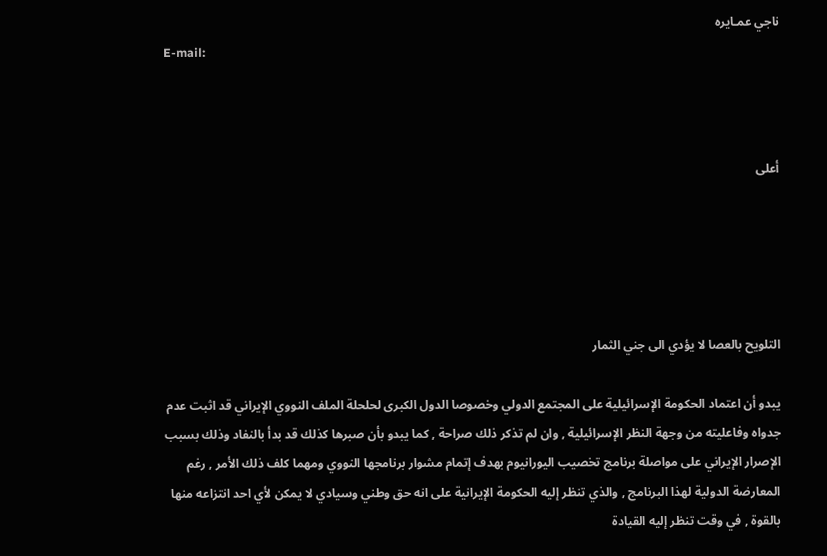ناجي عمـايره
E-mail:



أعلى





التلويح بالعصا لا يؤدي الى جني الثمار

يبدو أن اعتماد الحكومة الإسرائيلية على المجتمع الدولي وخصوصا الدول الكبرى لحلحلة الملف النووي الإيراني قد اثبت عدم جدواه وفاعليته من وجهة النظر الإسرائيلية , وان لم تذكر ذلك صراحة , كما يبدو بأن صبرها كذلك قد بدأ بالنفاد وذلك بسبب الإصرار الإيراني على مواصلة برنامج تخصيب اليورانيوم بهدف إتمام مشوار برنامجها النووي ومهما كلف ذلك الأمر , رغم المعارضة الدولية لهذا البرنامج , والذي تنظر إليه الحكومة الإيرانية على انه حق وطني وسيادي لا يمكن لأي احد انتزاعه منها بالقوة , في وقت تنظر إليه القيادة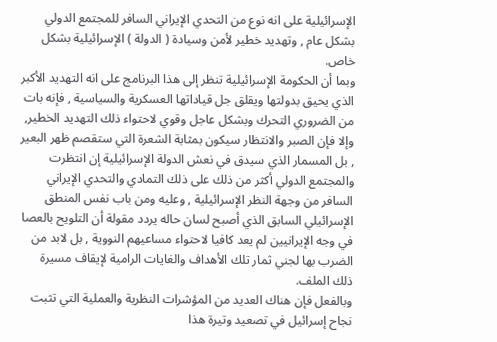الإسرائيلية على انه نوع من التحدي الإيراني السافر للمجتمع الدولي بشكل عام , وتهديد خطير لأمن وسيادة ( الدولة ) الإسرائيلية بشكل خاص.
وبما أن الحكومة الإسرائيلية تنظر إلى هذا البرنامج على انه التهديد الأكبر الذي يحيق بدولتها ويقلق جل قياداتها العسكرية والسياسية , فإنه بات من الضروري التحرك وبشكل عاجل وقوي لاحتواء ذلك التهديد الخطير, وإلا فإن الصبر والانتظار سيكون بمثابة الشعرة التي ستقصم ظهر البعير , بل المسمار الذي سيدق في نعش الدولة الإسرائيلية إن انتظرت والمجتمع الدولي أكثر من ذلك على ذلك التمادي والتحدي الإيراني السافر من وجهة النظر الإسرائيلية , وعليه ومن باب نفس المنطق الإسرائيلي السابق الذي أصبح لسان حاله يردد مقولة أن التلويح بالعصا في وجه الإيرانيين لم يعد كافيا لاحتواء مساعيهم النووية , بل لابد من الضرب بها لجني ثمار تلك الأهداف والغايات الرامية لإيقاف مسيرة ذلك الملف.
وبالفعل فإن هناك العديد من المؤشرات النظرية والعملية التي تثبت نجاح إسرائيل في تصعيد وتيرة هذا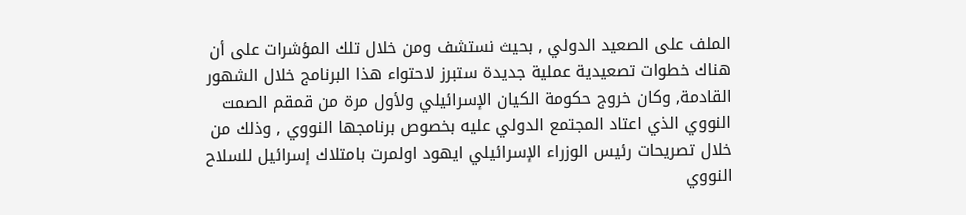الملف على الصعيد الدولي , بحيث نستشف ومن خلال تلك المؤشرات على أن هناك خطوات تصعيدية عملية جديدة ستبرز لاحتواء هذا البرنامج خلال الشهور القادمة, وكان خروج حكومة الكيان الإسرائيلي ولأول مرة من قمقم الصمت النووي الذي اعتاد المجتمع الدولي عليه بخصوص برنامجها النووي , وذلك من خلال تصريحات رئيس الوزراء الإسرائيلي ايهود اولمرت بامتلاك إسرائيل للسلاح النووي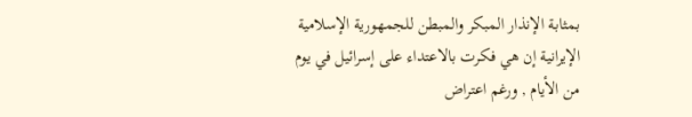بمثابة الإنذار المبكر والمبطن للجمهورية الإسلامية الإيرانية إن هي فكرت بالاعتداء على إسرائيل في يوم من الأيام , ورغم اعتراض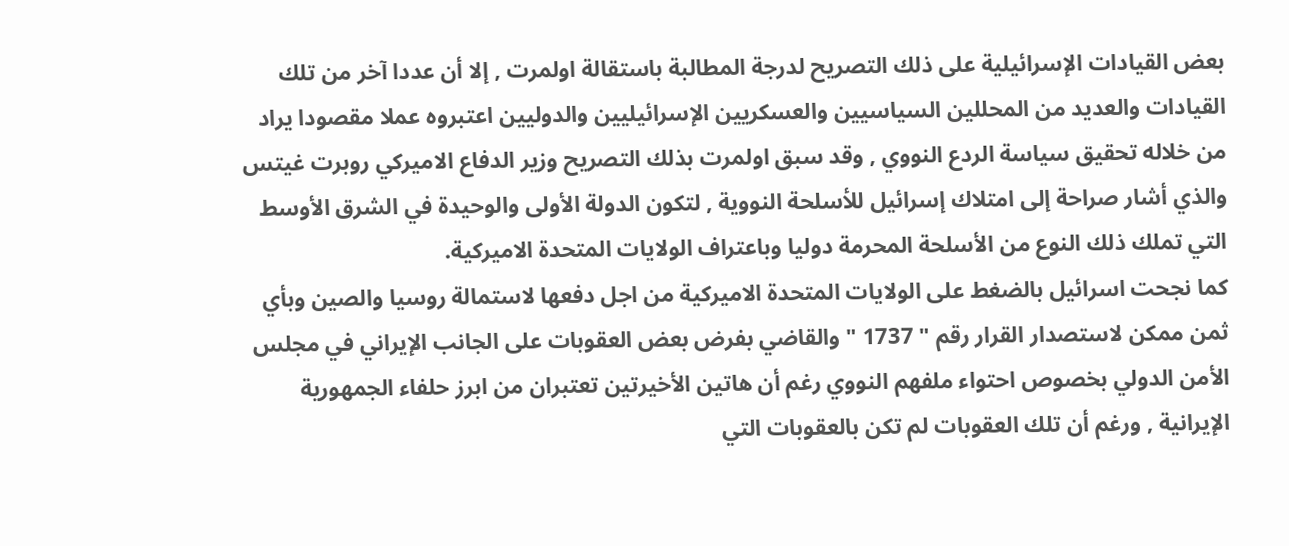بعض القيادات الإسرائيلية على ذلك التصريح لدرجة المطالبة باستقالة اولمرت , إلا أن عددا آخر من تلك القيادات والعديد من المحللين السياسيين والعسكريين الإسرائيليين والدوليين اعتبروه عملا مقصودا يراد من خلاله تحقيق سياسة الردع النووي , وقد سبق اولمرت بذلك التصريح وزير الدفاع الاميركي روبرت غيتس والذي أشار صراحة إلى امتلاك إسرائيل للأسلحة النووية , لتكون الدولة الأولى والوحيدة في الشرق الأوسط التي تملك ذلك النوع من الأسلحة المحرمة دوليا وباعتراف الولايات المتحدة الاميركية.
كما نجحت اسرائيل بالضغط على الولايات المتحدة الاميركية من اجل دفعها لاستمالة روسيا والصين وبأي ثمن ممكن لاستصدار القرار رقم " 1737 " والقاضي بفرض بعض العقوبات على الجانب الإيراني في مجلس الأمن الدولي بخصوص احتواء ملفهم النووي رغم أن هاتين الأخيرتين تعتبران من ابرز حلفاء الجمهورية الإيرانية , ورغم أن تلك العقوبات لم تكن بالعقوبات التي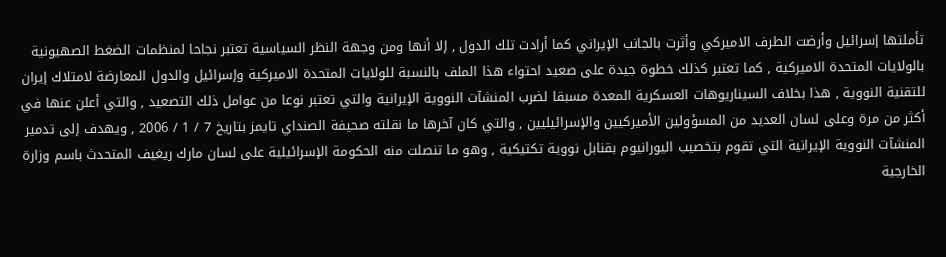تأملتها إسرائيل وأرضت الطرف الاميركي وأثرت بالجانب الإيراني كما أرادت تلك الدول , إلا أنها ومن وجهة النظر السياسية تعتبر نجاحا لمنظمات الضغط الصهيونية بالولايات المتحدة الاميركية , كما تعتبر كذلك خطوة جيدة على صعيد احتواء هذا الملف بالنسبة للولايات المتحدة الاميركية وإسرائيل والدول المعارضة لامتلاك إيران للتقنية النووية , هذا بخلاف السيناريوهات العسكرية المعدة مسبقا لضرب المنشآت النووية الإيرانية والتي تعتبر نوعا من عوامل ذلك التصعيد , والتي أعلن عنها في أكثر من مرة وعلى لسان العديد من المسؤولين الأميركيين والإسرائيليين , والتي كان آخرها ما نقلته صحيفة الصنداي تايمز بتاريخ 7 / 1 / 2006 , ويهدف إلى تدمير المنشآت النووية الإيرانية التي تقوم بتخصيب اليورانيوم بقنابل نووية تكتيكية , وهو ما تنصلت منه الحكومة الإسرائيلية على لسان مارك ريغيف المتحدث باسم وزارة الخارجية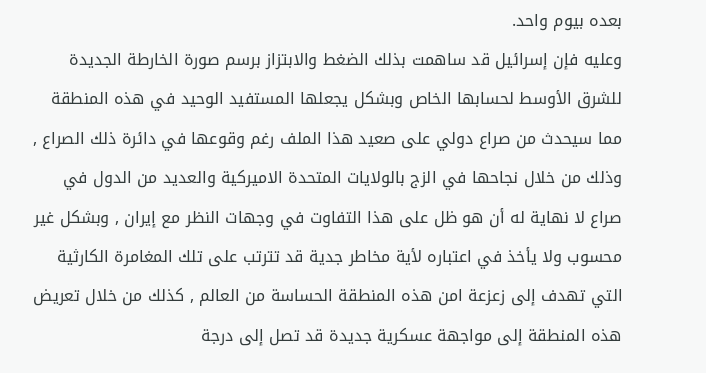بعده بيوم واحد.
وعليه فإن إسرائيل قد ساهمت بذلك الضغط والابتزاز برسم صورة الخارطة الجديدة للشرق الأوسط لحسابها الخاص وبشكل يجعلها المستفيد الوحيد في هذه المنطقة مما سيحدث من صراع دولي على صعيد هذا الملف رغم وقوعها في دائرة ذلك الصراع , وذلك من خلال نجاحها في الزج بالولايات المتحدة الاميركية والعديد من الدول في صراع لا نهاية له أن هو ظل على هذا التفاوت في وجهات النظر مع إيران , وبشكل غير محسوب ولا يأخذ في اعتباره لأية مخاطر جدية قد تترتب على تلك المغامرة الكارثية التي تهدف إلى زعزعة امن هذه المنطقة الحساسة من العالم , كذلك من خلال تعريض هذه المنطقة إلى مواجهة عسكرية جديدة قد تصل إلى درجة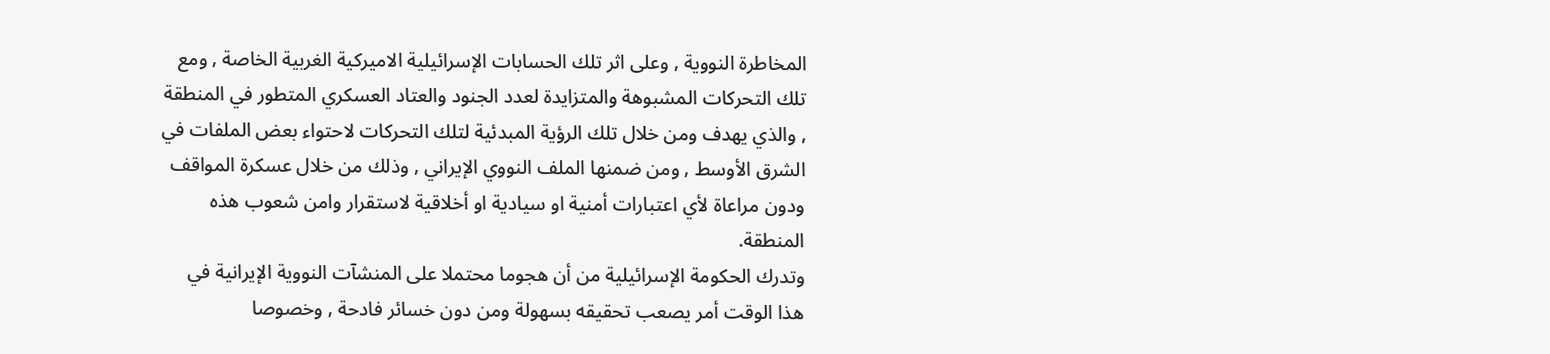المخاطرة النووية , وعلى اثر تلك الحسابات الإسرائيلية الاميركية الغربية الخاصة , ومع تلك التحركات المشبوهة والمتزايدة لعدد الجنود والعتاد العسكري المتطور في المنطقة , والذي يهدف ومن خلال تلك الرؤية المبدئية لتلك التحركات لاحتواء بعض الملفات في الشرق الأوسط , ومن ضمنها الملف النووي الإيراني , وذلك من خلال عسكرة المواقف ودون مراعاة لأي اعتبارات أمنية او سيادية او أخلاقية لاستقرار وامن شعوب هذه المنطقة.
وتدرك الحكومة الإسرائيلية من أن هجوما محتملا على المنشآت النووية الإيرانية في هذا الوقت أمر يصعب تحقيقه بسهولة ومن دون خسائر فادحة , وخصوصا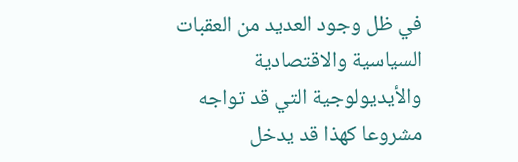في ظل وجود العديد من العقبات السياسية والاقتصادية والأيديولوجية التي قد تواجه مشروعا كهذا قد يدخل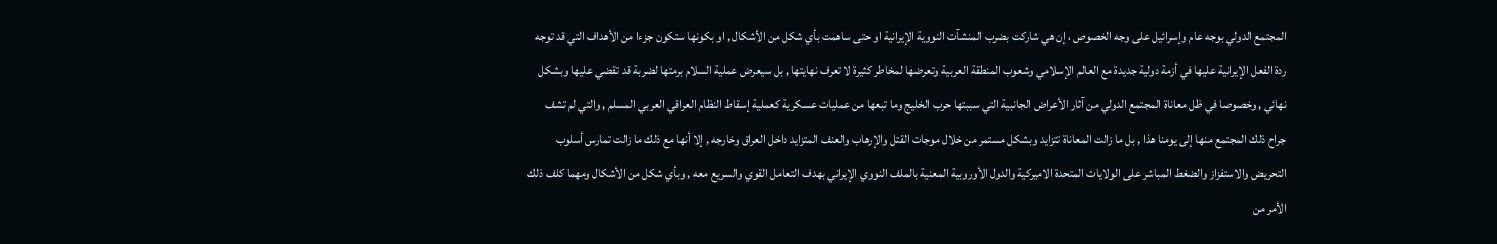المجتمع الدولي بوجه عام وإسرائيل على وجه الخصوص ، إن هي شاركت بضرب المنشآت النووية الإيرانية او حتى ساهمت بأي شكل من الأشكال , او بكونها ستكون جزءا من الأهداف التي قد توجه ردة الفعل الإيرانية عليها في أزمة دولية جديدة مع العالم الإسلامي وشعوب المنطقة العربية وتعرضها لمخاطر كثيرة لا تعرف نهايتها , بل سيعرض عملية السلام برمتها لضربة قد تقضي عليها وبشكل نهائي , وخصوصا في ظل معاناة المجتمع الدولي من آثار الأعراض الجانبية التي سببتها حرب الخليج وما تبعها من عمليات عسكرية كعملية إسقاط النظام العراقي العربي المسلم , والتي لم تشف جراح ذلك المجتمع منها إلى يومنا هذا , بل ما زالت المعاناة تتزايد وبشكل مستمر من خلال موجات القتل والإرهاب والعنف المتزايد داخل العراق وخارجه , إلا أنها مع ذلك ما زالت تمارس أسلوب التحريض والاستفزاز والضغط المباشر على الولايات المتحدة الاميركية والدول الأوروبية المعنية بالملف النووي الإيراني بهدف التعامل القوي والسريع معه , وبأي شكل من الأشكال ومهما كلف ذلك الأمر من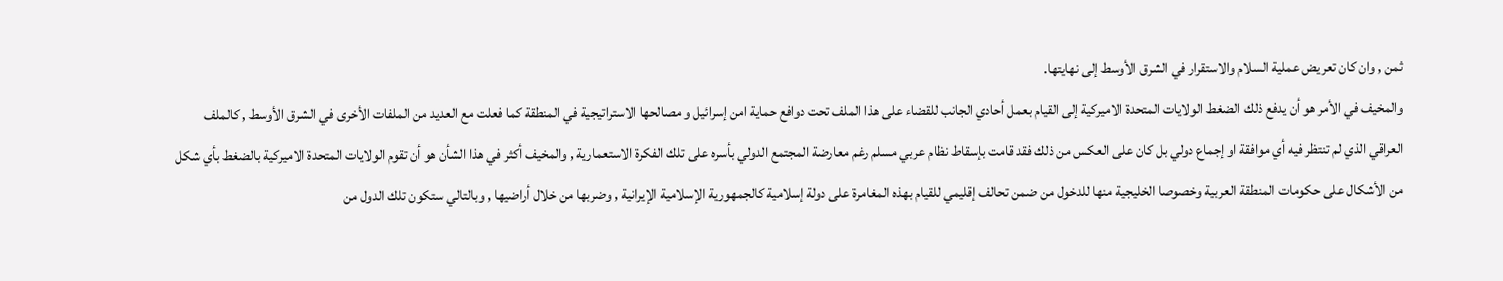ثمن , وان كان تعريض عملية السلام والاستقرار في الشرق الأوسط إلى نهايتها.
والمخيف في الأمر هو أن يدفع ذلك الضغط الولايات المتحدة الاميركية إلى القيام بعمل أحادي الجانب للقضاء على هذا الملف تحت دوافع حماية امن إسرائيل و مصالحها الاستراتيجية في المنطقة كما فعلت مع العديد من الملفات الأخرى في الشرق الأوسط , كالملف العراقي الذي لم تنتظر فيه أي موافقة او إجماع دولي بل كان على العكس من ذلك فقد قامت بإسقاط نظام عربي مسلم رغم معارضة المجتمع الدولي بأسره على تلك الفكرة الاستعمارية , والمخيف أكثر في هذا الشأن هو أن تقوم الولايات المتحدة الاميركية بالضغط بأي شكل من الأشكال على حكومات المنطقة العربية وخصوصا الخليجية منها للدخول من ضمن تحالف إقليمي للقيام بهذه المغامرة على دولة إسلامية كالجمهورية الإسلامية الإيرانية , وضربها من خلال أراضيها , وبالتالي ستكون تلك الدول من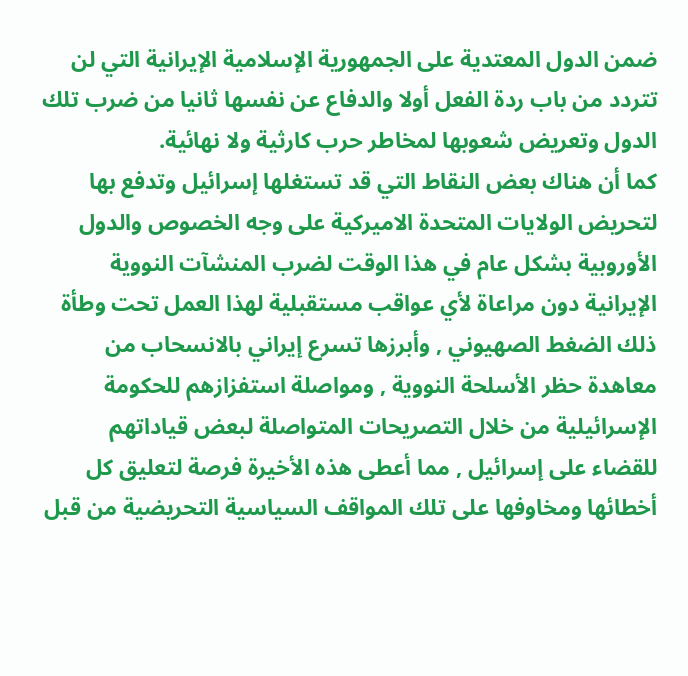ضمن الدول المعتدية على الجمهورية الإسلامية الإيرانية التي لن تتردد من باب ردة الفعل أولا والدفاع عن نفسها ثانيا من ضرب تلك الدول وتعريض شعوبها لمخاطر حرب كارثية ولا نهائية.
كما أن هناك بعض النقاط التي قد تستغلها إسرائيل وتدفع بها لتحريض الولايات المتحدة الاميركية على وجه الخصوص والدول الأوروبية بشكل عام في هذا الوقت لضرب المنشآت النووية الإيرانية دون مراعاة لأي عواقب مستقبلية لهذا العمل تحت وطأة ذلك الضغط الصهيوني , وأبرزها تسرع إيراني بالانسحاب من معاهدة حظر الأسلحة النووية , ومواصلة استفزازهم للحكومة الإسرائيلية من خلال التصريحات المتواصلة لبعض قياداتهم للقضاء على إسرائيل , مما أعطى هذه الأخيرة فرصة لتعليق كل أخطائها ومخاوفها على تلك المواقف السياسية التحريضية من قبل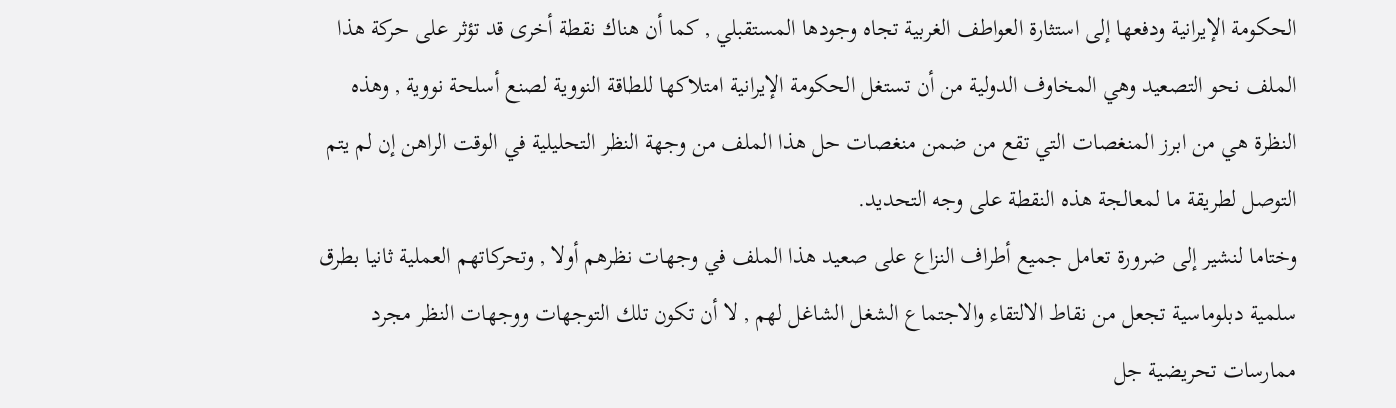الحكومة الإيرانية ودفعها إلى استثارة العواطف الغربية تجاه وجودها المستقبلي , كما أن هناك نقطة أخرى قد تؤثر على حركة هذا الملف نحو التصعيد وهي المخاوف الدولية من أن تستغل الحكومة الإيرانية امتلاكها للطاقة النووية لصنع أسلحة نووية , وهذه النظرة هي من ابرز المنغصات التي تقع من ضمن منغصات حل هذا الملف من وجهة النظر التحليلية في الوقت الراهن إن لم يتم التوصل لطريقة ما لمعالجة هذه النقطة على وجه التحديد.
وختاما لنشير إلى ضرورة تعامل جميع أطراف النزاع على صعيد هذا الملف في وجهات نظرهم أولا , وتحركاتهم العملية ثانيا بطرق سلمية دبلوماسية تجعل من نقاط الالتقاء والاجتماع الشغل الشاغل لهم , لا أن تكون تلك التوجهات ووجهات النظر مجرد ممارسات تحريضية جل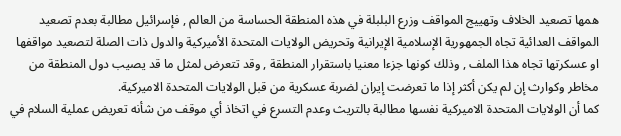همها تصعيد الخلاف وتهييج المواقف وزرع البلبلة في هذه المنطقة الحساسة من العالم , فإسرائيل مطالبة بعدم تصعيد المواقف العدائية تجاه الجمهورية الإسلامية الإيرانية وتحريض الولايات المتحدة الأميركية والدول ذات الصلة لتصعيد مواقفها او عسكرتها تجاه هذا الملف , وذلك كونها جزءا معنيا باستقرار المنطقة , وقد تتعرض لمثل ما قد يصيب دول المنطقة من مخاطر وكوارث إن لم يكن أكثر إذا ما تعرضت إيران لضربة عسكرية من قبل الولايات المتحدة الاميركية.
كما أن الولايات المتحدة الاميركية نفسها مطالبة بالتريث وعدم التسرع في اتخاذ أي موقف من شأنه تعريض عملية السلام في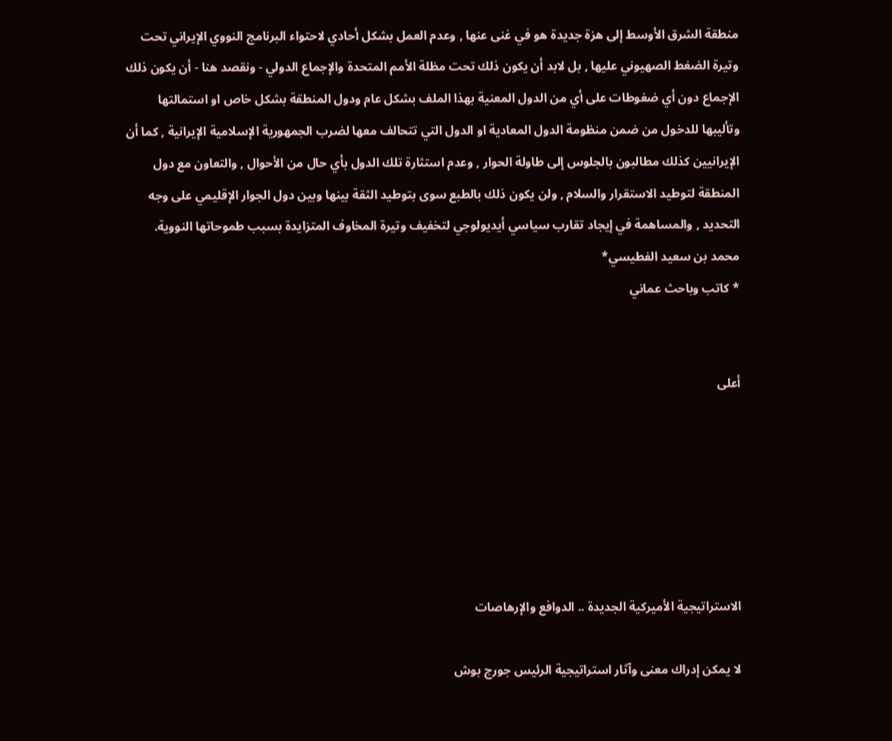منطقة الشرق الأوسط إلى هزة جديدة هو في غنى عنها , وعدم العمل بشكل أحادي لاحتواء البرنامج النووي الإيراني تحت وتيرة الضغط الصهيوني عليها , بل لابد أن يكون ذلك تحت مظلة الأمم المتحدة والإجماع الدولي - ونقصد هنا - أن يكون ذلك الإجماع دون أي ضغوطات على أي من الدول المعنية بهذا الملف بشكل عام ودول المنطقة بشكل خاص او استمالتها وتأليبها للدخول من ضمن منظومة الدول المعادية او الدول التي تتحالف معها لضرب الجمهورية الإسلامية الإيرانية , كما أن الإيرانيين كذلك مطالبون بالجلوس إلى طاولة الحوار , وعدم استثارة تلك الدول بأي حال من الأحوال , والتعاون مع دول المنطقة لتوطيد الاستقرار والسلام , ولن يكون ذلك بالطبع سوى بتوطيد الثقة بينها وبين دول الجوار الإقليمي على وجه التحديد , والمساهمة في إيجاد تقارب سياسي أيديولوجي لتخفيف وتيرة المخاوف المتزايدة بسبب طموحاتها النووية.
محمد بن سعيد الفطيسي*
* كاتب وباحث عماني


أعلى






الاستراتيجية الأميركية الجديدة .. الدوافع والإرهاصات

لا يمكن إدراك معنى وآثار استراتيجية الرئيس جورج بوش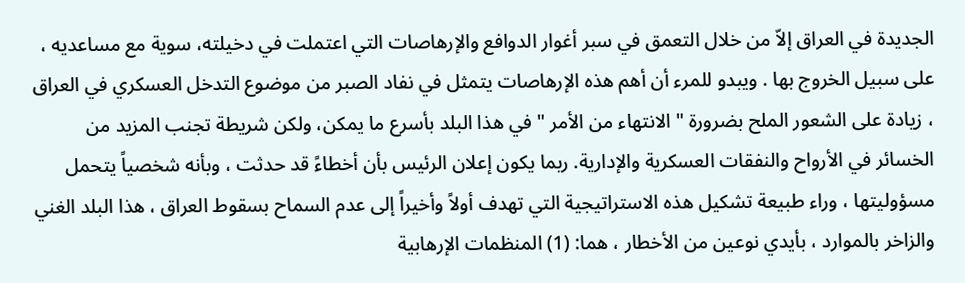الجديدة في العراق إلاّ من خلال التعمق في سبر أغوار الدوافع والإرهاصات التي اعتملت في دخيلته، سوية مع مساعديه ، على سبيل الخروج بها . ويبدو للمرء أن أهم هذه الإرهاصات يتمثل في نفاد الصبر من موضوع التدخل العسكري في العراق ، زيادة على الشعور الملح بضرورة " الانتهاء من الأمر " في هذا البلد بأسرع ما يمكن، ولكن شريطة تجنب المزيد من الخسائر في الأرواح والنفقات العسكرية والإدارية. ربما يكون إعلان الرئيس بأن أخطاءً قد حدثت ، وبأنه شخصياً يتحمل مسؤوليتها ، وراء طبيعة تشكيل هذه الاستراتيجية التي تهدف أولاً وأخيراً إلى عدم السماح بسقوط العراق ، هذا البلد الغني والزاخر بالموارد ، بأيدي نوعين من الأخطار ، هما: (1) المنظمات الإرهابية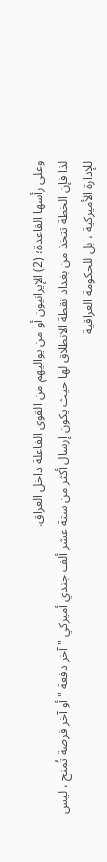وعلى رأسها القاعدة؛ (2) الإيرانيون أو من يواليهم من القوى الفاعلة داخل العراق.
لذا فإن الخطة تتخذ من بغداد نقطة الانطلاق لها حيث يكون إرسال أكثر من ستة عشر ألف جندي أميركي " آخر دفعة " أو آخر فرصة تُمنح ، ليس للإدارة الأميركية ، بل للحكومة العراقية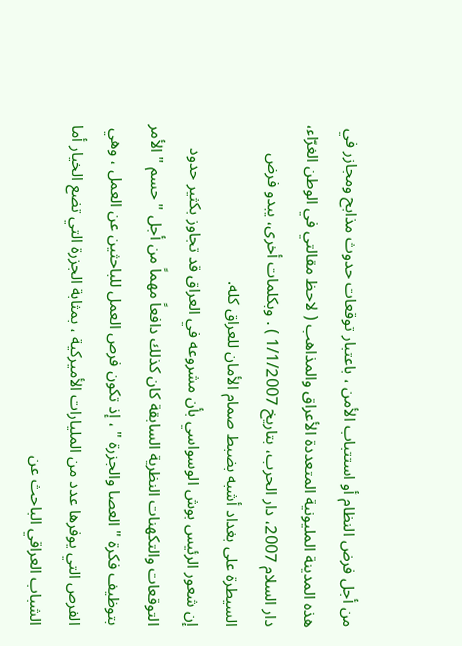من أجل فرض النظام أو استتباب الأمن ، باعتبار توقعات حدوث مذابح ومجازر في هذه المدينة المليونية المتعددة الأعراق والمذاهب ( لاحظ مقالتي في الوطن الغرّاء، دار السلام 2007، دار الحرب، بتاريخ 1/1/2007 ) . وبكلمات أخرى، يبدو فرض السيطرة على بغداد أشبه بضبط صمام الأمان للعراق كله.
إن شعور الرئيس بوش الوسواسي بأن مشروعه في العراق قد تجاوز بكثير حدود التوقعات والتكهنات النظرية السابقة كان كذلك دافعاً مهماً من أجل " حسم " الأمر بتوظيف فكرة " العصا والجزرة " ، إذ تكون فرص العمل للباحثين عن العمل ، وهي الفرص التي يوفرها عدد من المليارات الأميركية ، بمثابة الجزرة التي تضع الخيار أما الشباب العراقي الباحث عن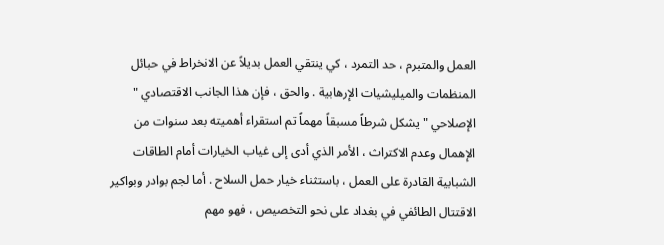العمل والمتبرم ، حد التمرد ، كي ينتقي العمل بديلاً عن الانخراط في حبائل المنظمات والميليشيات الإرهابية . والحق ، فإن هذا الجانب الاقتصادي " الإصلاحي " يشكل شرطاً مسبقاً مهماً تم استقراء أهميته بعد سنوات من الإهمال وعدم الاكتراث ، الأمر الذي أدى إلى غياب الخيارات أمام الطاقات الشبابية القادرة على العمل ، باستثناء خيار حمل السلاح . أما لجم بوادر وبواكير الاقتتال الطائفي في بغداد على نحو التخصيص ، فهو مهم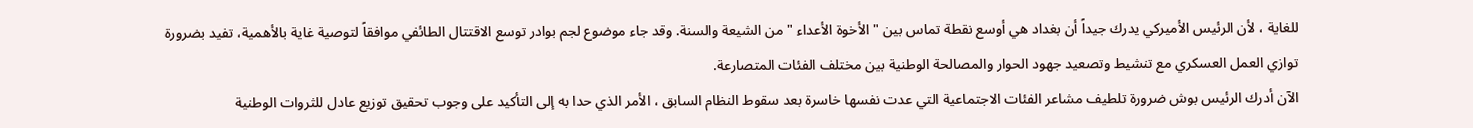للغاية ، لأن الرئيس الأميركي يدرك جيداً أن بغداد هي أوسع نقطة تماس بين " الأخوة الأعداء " من الشيعة والسنة. وقد جاء موضوع لجم بوادر توسع الاقتتال الطائفي موافقاً لتوصية غاية بالأهمية، تفيد بضرورة توازي العمل العسكري مع تنشيط وتصعيد جهود الحوار والمصالحة الوطنية بين مختلف الفئات المتصارعة.
الآن أدرك الرئيس بوش ضرورة تلطيف مشاعر الفئات الاجتماعية التي عدت نفسها خاسرة بعد سقوط النظام السابق ، الأمر الذي حدا به إلى التأكيد على وجوب تحقيق توزيع عادل للثروات الوطنية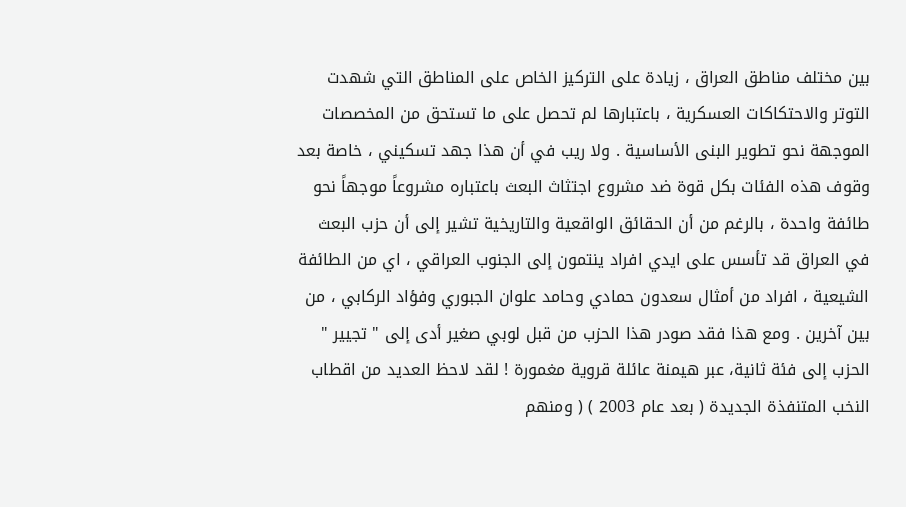بين مختلف مناطق العراق ، زيادة على التركيز الخاص على المناطق التي شهدت التوتر والاحتكاكات العسكرية ، باعتبارها لم تحصل على ما تستحق من المخصصات الموجهة نحو تطوير البنى الأساسية . ولا ريب في أن هذا جهد تسكيني ، خاصة بعد وقوف هذه الفئات بكل قوة ضد مشروع اجتثاث البعث باعتباره مشروعاً موجهاً نحو طائفة واحدة ، بالرغم من أن الحقائق الواقعية والتاريخية تشير إلى أن حزب البعث في العراق قد تأسس على ايدي افراد ينتمون إلى الجنوب العراقي ، اي من الطائفة الشيعية ، افراد من أمثال سعدون حمادي وحامد علوان الجبوري وفؤاد الركابي ، من بين آخرين . ومع هذا فقد صودر هذا الحزب من قبل لوبي صغير أدى إلى " تجيير " الحزب إلى فئة ثانية، عبر هيمنة عائلة قروية مغمورة ! لقد لاحظ العديد من اقطاب النخب المتنفذة الجديدة ( بعد عام 2003 ) ( ومنهم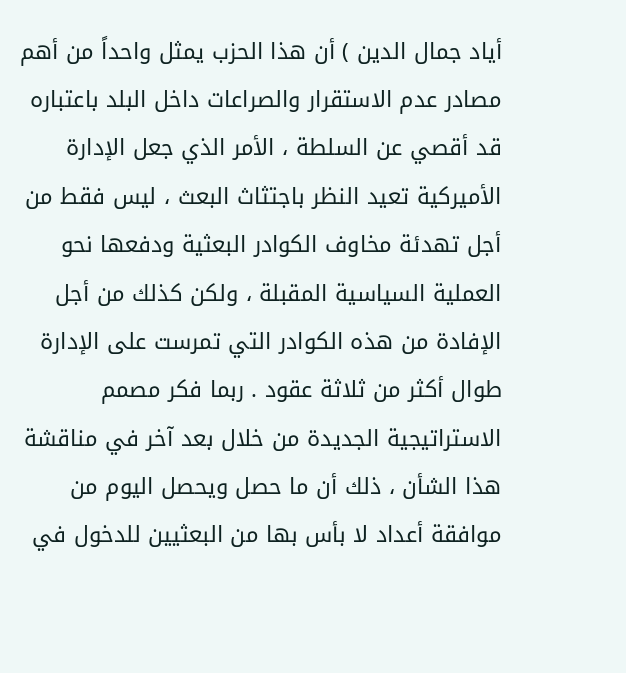أياد جمال الدين ) أن هذا الحزب يمثل واحداً من أهم مصادر عدم الاستقرار والصراعات داخل البلد باعتباره قد أقصي عن السلطة ، الأمر الذي جعل الإدارة الأميركية تعيد النظر باجتثاث البعث ، ليس فقط من أجل تهدئة مخاوف الكوادر البعثية ودفعها نحو العملية السياسية المقبلة ، ولكن كذلك من أجل الإفادة من هذه الكوادر التي تمرست على الإدارة طوال أكثر من ثلاثة عقود . ربما فكر مصمم الاستراتيجية الجديدة من خلال بعد آخر في مناقشة هذا الشأن ، ذلك أن ما حصل ويحصل اليوم من موافقة أعداد لا بأس بها من البعثيين للدخول في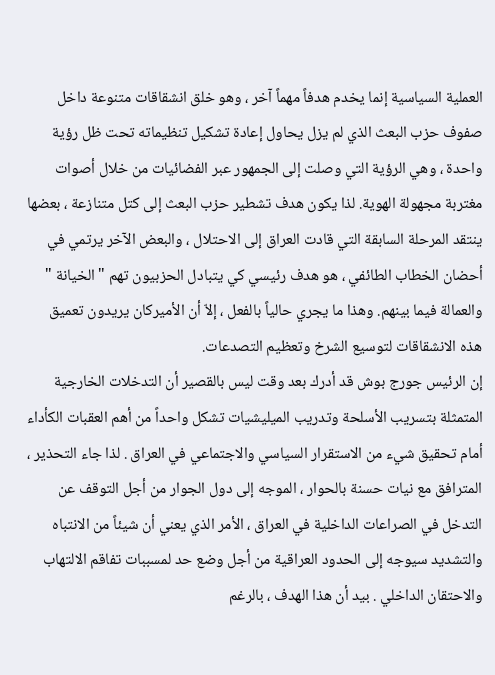العملية السياسية إنما يخدم هدفاً مهماً آخر ، وهو خلق انشقاقات متنوعة داخل صفوف حزب البعث الذي لم يزل يحاول إعادة تشكيل تنظيماته تحت ظل رؤية واحدة ، وهي الرؤية التي وصلت إلى الجمهور عبر الفضائيات من خلال أصوات مغتربة مجهولة الهوية. لذا يكون هدف تشطير حزب البعث إلى كتل متنازعة ، بعضها ينتقد المرحلة السابقة التي قادت العراق إلى الاحتلال ، والبعض الآخر يرتمي في أحضان الخطاب الطائفي ، هو هدف رئيسي كي يتبادل الحزبيون تهم " الخيانة " والعمالة فيما بينهم. وهذا ما يجري حالياً بالفعل ، إلاّ أن الأميركان يريدون تعميق هذه الانشقاقات لتوسيع الشرخ وتعظيم التصدعات.
إن الرئيس جورج بوش قد أدرك بعد وقت ليس بالقصير أن التدخلات الخارجية المتمثلة بتسريب الأسلحة وتدريب الميليشيات تشكل واحداً من أهم العقبات الكأداء أمام تحقيق شيء من الاستقرار السياسي والاجتماعي في العراق . لذا جاء التحذير ، المترافق مع نيات حسنة بالحوار ، الموجه إلى دول الجوار من أجل التوقف عن التدخل في الصراعات الداخلية في العراق ، الأمر الذي يعني أن شيئاً من الانتباه والتشديد سيوجه إلى الحدود العراقية من أجل وضع حد لمسببات تفاقم الالتهاب والاحتقان الداخلي . بيد أن هذا الهدف ، بالرغم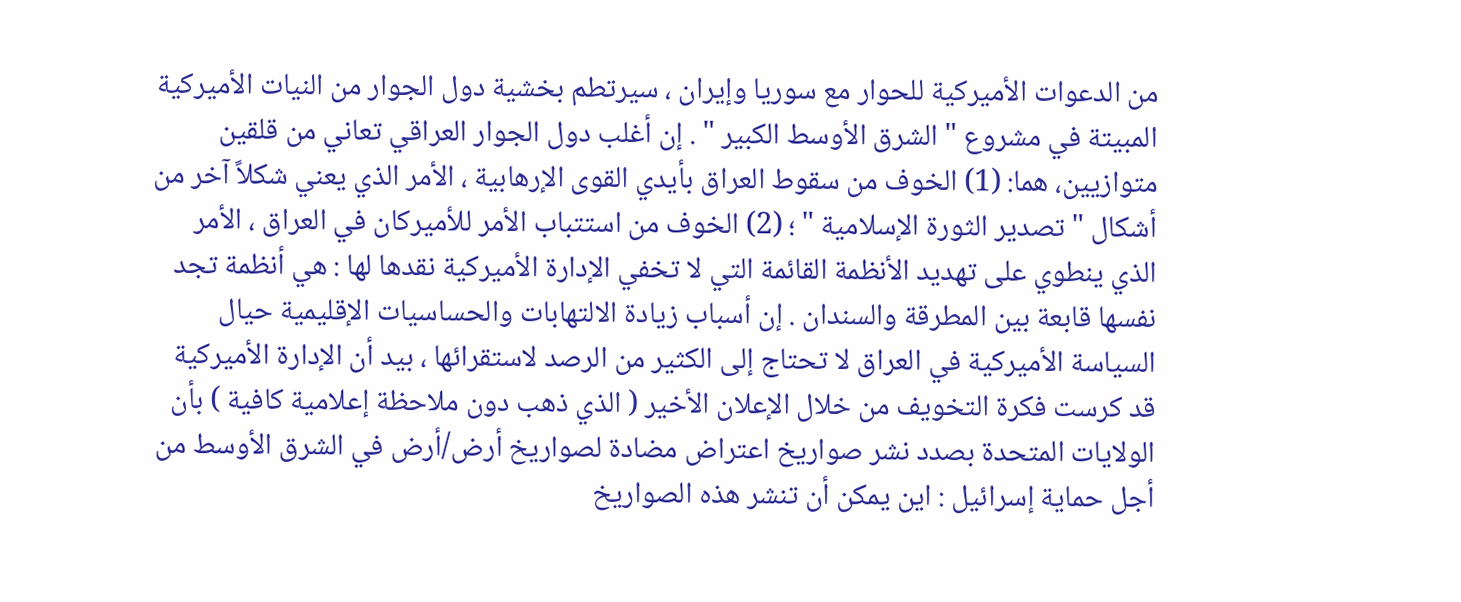من الدعوات الأميركية للحوار مع سوريا وإيران ، سيرتطم بخشية دول الجوار من النيات الأميركية المبيتة في مشروع " الشرق الأوسط الكبير " . إن أغلب دول الجوار العراقي تعاني من قلقين متوازيين، هما: (1) الخوف من سقوط العراق بأيدي القوى الإرهابية ، الأمر الذي يعني شكلاً آخر من أشكال " تصدير الثورة الإسلامية " ؛ (2) الخوف من استتباب الأمر للأميركان في العراق ، الأمر الذي ينطوي على تهديد الأنظمة القائمة التي لا تخفي الإدارة الأميركية نقدها لها : هي أنظمة تجد نفسها قابعة بين المطرقة والسندان . إن أسباب زيادة الالتهابات والحساسيات الإقليمية حيال السياسة الأميركية في العراق لا تحتاج إلى الكثير من الرصد لاستقرائها ، بيد أن الإدارة الأميركية قد كرست فكرة التخويف من خلال الإعلان الأخير ( الذي ذهب دون ملاحظة إعلامية كافية ) بأن الولايات المتحدة بصدد نشر صواريخ اعتراض مضادة لصواريخ أرض/أرض في الشرق الأوسط من أجل حماية إسرائيل : اين يمكن أن تنشر هذه الصواريخ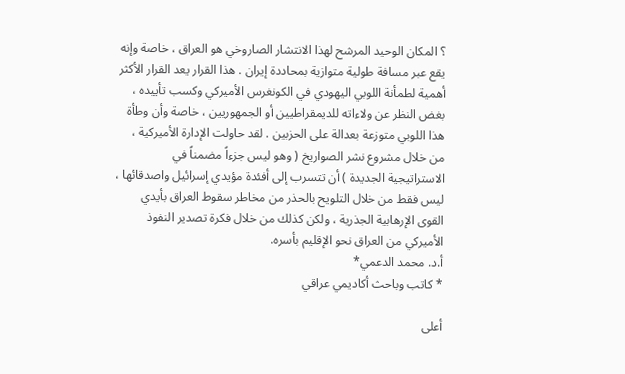؟ المكان الوحيد المرشح لهذا الانتشار الصاروخي هو العراق ، خاصة وإنه يقع عبر مسافة طولية متوازية بمحاددة إيران . هذا القرار يعد القرار الأكثر أهمية لطمأنة اللوبي اليهودي في الكونغرس الأميركي وكسب تأييده ، بغض النظر عن ولاءاته للديمقراطيين أو الجمهوريين ، خاصة وأن وطأة هذا اللوبي متوزعة بعدالة على الحزبين . لقد حاولت الإدارة الأميركية ، من خلال مشروع نشر الصواريخ ( وهو ليس جزءاً مضمناً في الاستراتيجية الجديدة ) أن تتسرب إلى أفئدة مؤيدي إسرائيل واصدقائها ، ليس فقط من خلال التلويح بالحذر من مخاطر سقوط العراق بأيدي القوى الإرهابية الجذرية ، ولكن كذلك من خلال فكرة تصدير النفوذ الأميركي من العراق نحو الإقليم بأسره.
أ.د. محمد الدعمي*
* كاتب وباحث أكاديمي عراقي

أعلى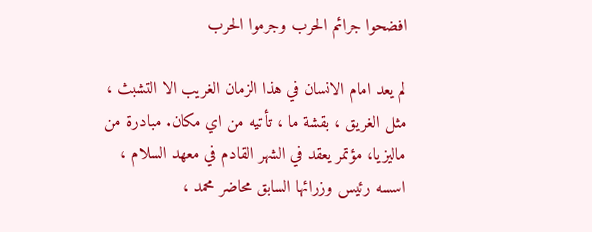افضحوا جرائم الحرب وجرموا الحرب

لم يعد امام الانسان في هذا الزمان الغريب الا التشبث ، مثل الغريق ، بقشة ما ، تأتيه من اي مكان. مبادرة من ماليزيا، مؤتمر يعقد في الشهر القادم في معهد السلام ، اسسه رئيس وزرائها السابق محاضر محمد ،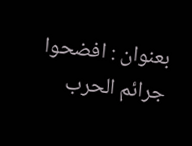بعنوان : افضحوا جرائم الحرب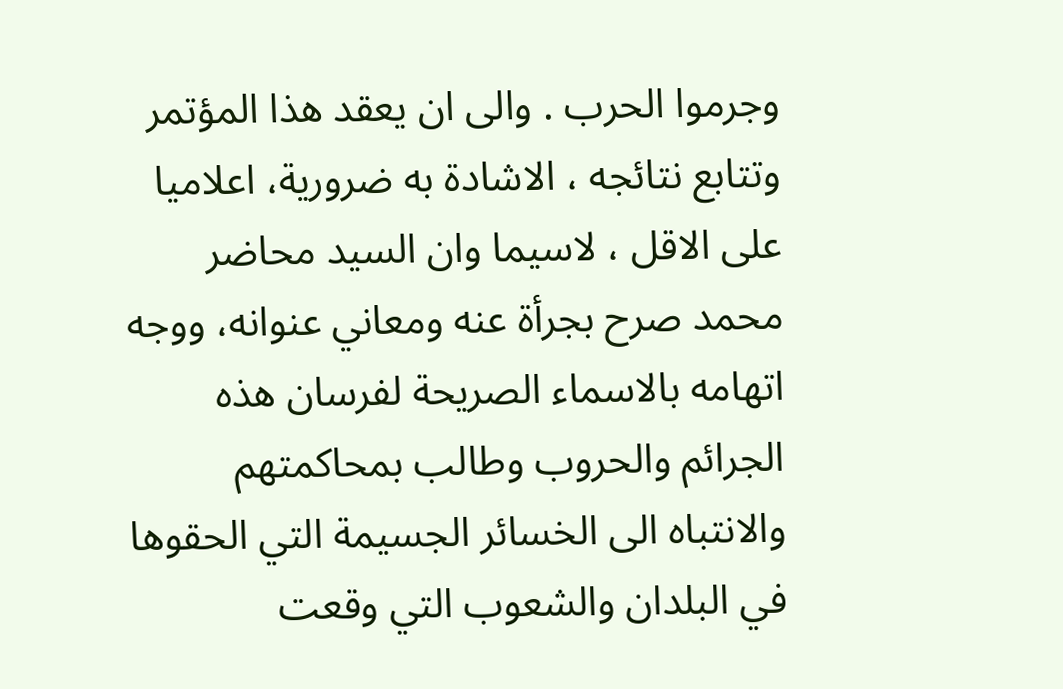وجرموا الحرب . والى ان يعقد هذا المؤتمر وتتابع نتائجه ، الاشادة به ضرورية، اعلاميا على الاقل ، لاسيما وان السيد محاضر محمد صرح بجرأة عنه ومعاني عنوانه، ووجه اتهامه بالاسماء الصريحة لفرسان هذه الجرائم والحروب وطالب بمحاكمتهم والانتباه الى الخسائر الجسيمة التي الحقوها في البلدان والشعوب التي وقعت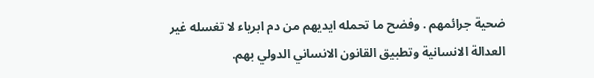ضحية جرائمهم . وفضح ما تحمله ايديهم من دم ابرياء لا تغسله غير العدالة الانسانية وتطبيق القانون الانساني الدولي بهم.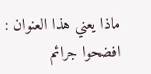ماذا يعني هذا العنوان : افضحوا جرائم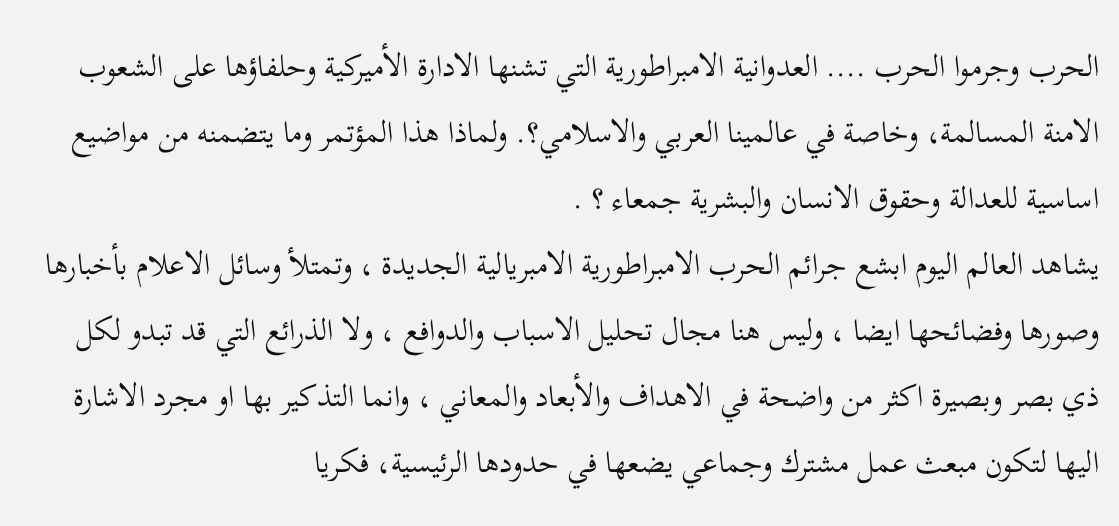الحرب وجرموا الحرب .... العدوانية الامبراطورية التي تشنها الادارة الأميركية وحلفاؤها على الشعوب الامنة المسالمة، وخاصة في عالمينا العربي والاسلامي؟. ولماذا هذا المؤتمر وما يتضمنه من مواضيع اساسية للعدالة وحقوق الانسان والبشرية جمعاء ؟ .
يشاهد العالم اليوم ابشع جرائم الحرب الامبراطورية الامبريالية الجديدة ، وتمتلأ وسائل الاعلام بأخبارها وصورها وفضائحها ايضا ، وليس هنا مجال تحليل الاسباب والدوافع ، ولا الذرائع التي قد تبدو لكل ذي بصر وبصيرة اكثر من واضحة في الاهداف والأبعاد والمعاني ، وانما التذكير بها او مجرد الاشارة اليها لتكون مبعث عمل مشترك وجماعي يضعها في حدودها الرئيسية، فكريا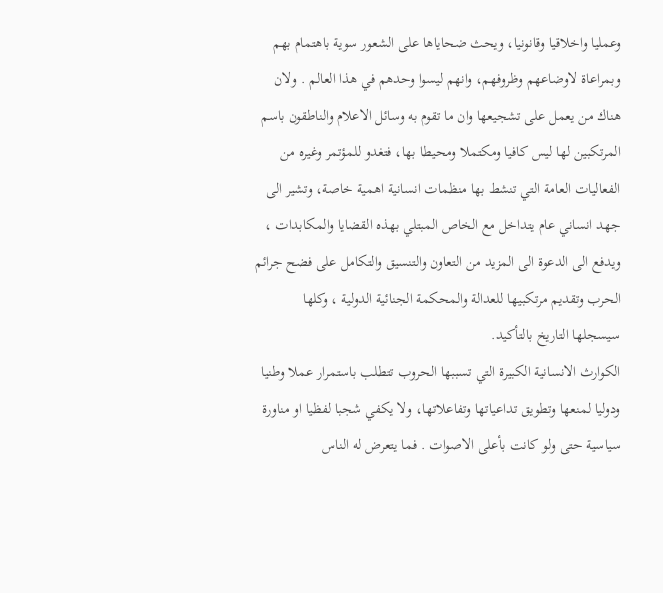وعمليا واخلاقيا وقانونيا، ويحث ضحاياها على الشعور سوية باهتمام بهم وبمراعاة لاوضاعهم وظروفهم، وانهم ليسوا وحدهم في هذا العالم . ولان هناك من يعمل على تشجيعها وان ما تقوم به وسائل الاعلام والناطقون باسم المرتكبين لها ليس كافيا ومكتملا ومحيطا بها، فتغدو للمؤتمر وغيره من الفعاليات العامة التي تنشط بها منظمات انسانية اهمية خاصة، وتشير الى جهد انساني عام يتداخل مع الخاص المبتلي بهذه القضايا والمكابدات ، ويدفع الى الدعوة الى المزيد من التعاون والتنسيق والتكامل على فضح جرائم الحرب وتقديم مرتكبيها للعدالة والمحكمة الجنائية الدولية ، وكلها سيسجلها التاريخ بالتأكيد.
الكوارث الانسانية الكبيرة التي تسببها الحروب تتطلب باستمرار عملا وطنيا ودوليا لمنعها وتطويق تداعياتها وتفاعلاتها، ولا يكفي شجبا لفظيا او مناورة سياسية حتى ولو كانت بأعلى الاصوات . فما يتعرض له الناس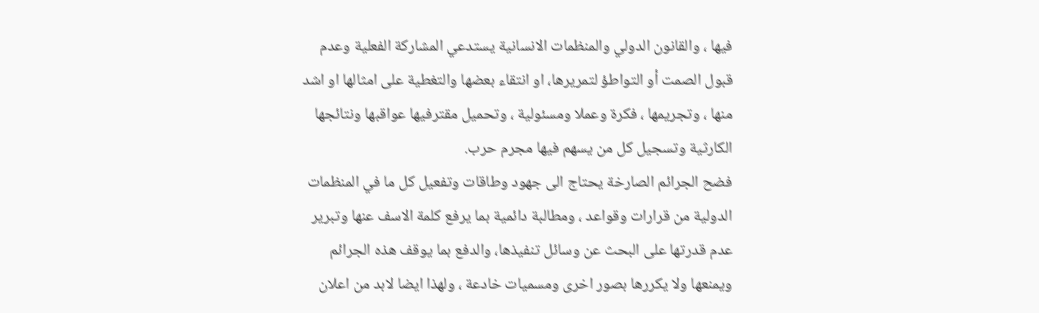فيها ، والقانون الدولي والمنظمات الانسانية يستدعي المشاركة الفعلية وعدم قبول الصمت أو التواطؤ لتمريرها، او انتقاء بعضها والتغطية على امثالها او اشد منها ، وتجريمها ، فكرة وعملا ومسئولية ، وتحميل مقترفيها عواقبها ونتائجها الكارثية وتسجيل كل من يسهم فيها مجرم حرب.
فضح الجرائم الصارخة يحتاج الى جهود وطاقات وتفعيل كل ما في المنظمات الدولية من قرارات وقواعد ، ومطالبة دائمية بما يرفع كلمة الاسف عنها وتبرير عدم قدرتها على البحث عن وسائل تنفيذها، والدفع بما يوقف هذه الجرائم ويمنعها ولا يكررها بصور اخرى ومسميات خادعة ، ولهذا ايضا لابد من اعلان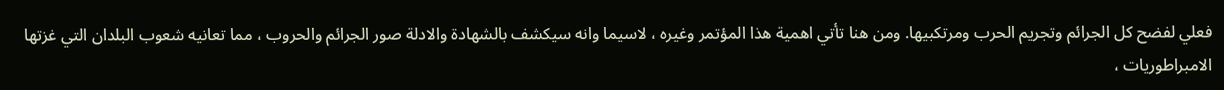فعلي لفضح كل الجرائم وتجريم الحرب ومرتكبيها. ومن هنا تأتي اهمية هذا المؤتمر وغيره ، لاسيما وانه سيكشف بالشهادة والادلة صور الجرائم والحروب ، مما تعانيه شعوب البلدان التي غزتها الامبراطوريات ،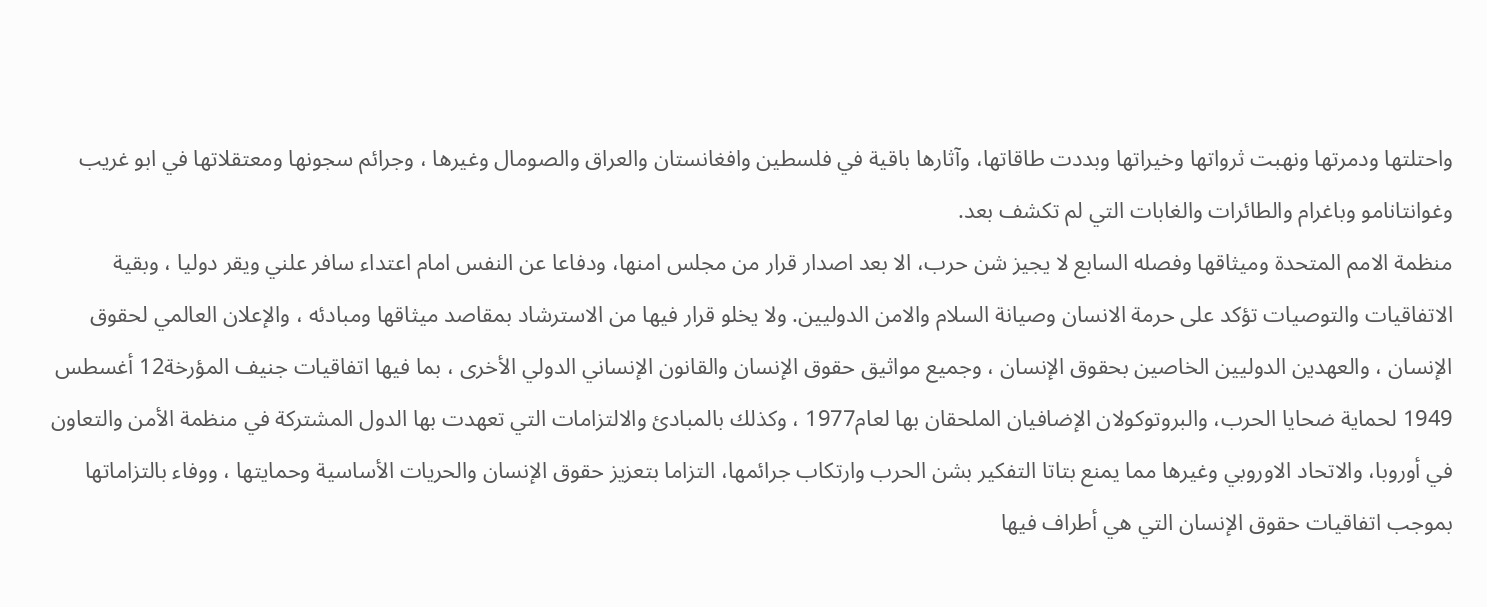واحتلتها ودمرتها ونهبت ثرواتها وخيراتها وبددت طاقاتها، وآثارها باقية في فلسطين وافغانستان والعراق والصومال وغيرها ، وجرائم سجونها ومعتقلاتها في ابو غريب وغوانتانامو وباغرام والطائرات والغابات التي لم تكشف بعد.
منظمة الامم المتحدة وميثاقها وفصله السابع لا يجيز شن حرب، الا بعد اصدار قرار من مجلس امنها، ودفاعا عن النفس امام اعتداء سافر علني ويقر دوليا ، وبقية الاتفاقيات والتوصيات تؤكد على حرمة الانسان وصيانة السلام والامن الدوليين. ولا يخلو قرار فيها من الاسترشاد بمقاصد ميثاقها ومبادئه ، والإعلان العالمي لحقوق الإنسان ، والعهدين الدوليين الخاصين بحقوق الإنسان ، وجميع مواثيق حقوق الإنسان والقانون الإنساني الدولي الأخرى ، بما فيها اتفاقيات جنيف المؤرخة12 أغسطس 1949 لحماية ضحايا الحرب، والبروتوكولان الإضافيان الملحقان بها لعام1977 ، وكذلك بالمبادئ والالتزامات التي تعهدت بها الدول المشتركة في منظمة الأمن والتعاون في أوروبا، والاتحاد الاوروبي وغيرها مما يمنع بتاتا التفكير بشن الحرب وارتكاب جرائمها، التزاما بتعزيز حقوق الإنسان والحريات الأساسية وحمايتها ، ووفاء بالتزاماتها بموجب اتفاقيات حقوق الإنسان التي هي أطراف فيها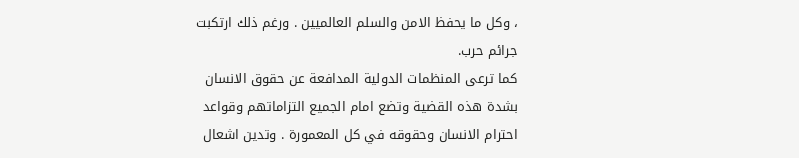، وكل ما يحفظ الامن والسلم العالميين . ورغم ذلك ارتكبت جرائم حرب.
كما ترعى المنظمات الدولية المدافعة عن حقوق الانسان بشدة هذه القضية وتضع امام الجميع التزاماتهم وقواعد احترام الانسان وحقوقه في كل المعمورة . وتدين اشعال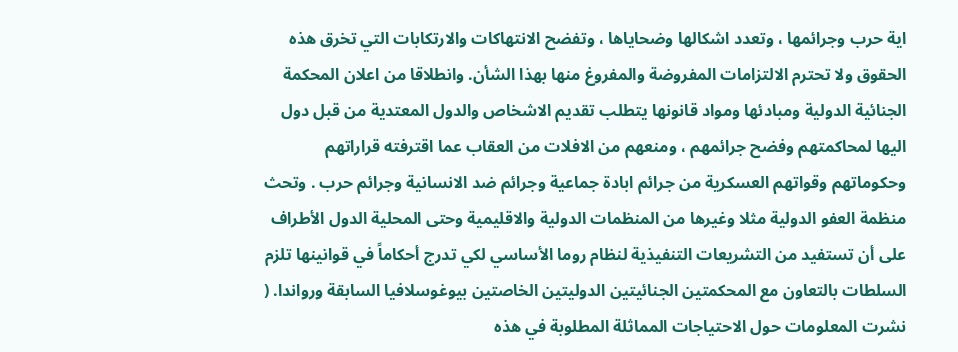اية حرب وجرائمها ، وتعدد اشكالها وضحاياها ، وتفضح الانتهاكات والارتكابات التي تخرق هذه الحقوق ولا تحترم الالتزامات المفروضة والمفروغ منها بهذا الشأن. وانطلاقا من اعلان المحكمة الجنائية الدولية ومبادئها ومواد قانونها يتطلب تقديم الاشخاص والدول المعتدية من قبل دول اليها لمحاكمتهم وفضح جرائمهم ، ومنعهم من الافلات من العقاب عما اقترفته قراراتهم وحكوماتهم وقواتهم العسكرية من جرائم ابادة جماعية وجرائم ضد الانسانية وجرائم حرب . وتحث منظمة العفو الدولية مثلا وغيرها من المنظمات الدولية والاقليمية وحتى المحلية الدول الأطراف على أن تستفيد من التشريعات التنفيذية لنظام روما الأساسي لكي تدرج أحكاماً في قوانينها تلزم السلطات بالتعاون مع المحكمتين الجنائيتين الدوليتين الخاصتين بيوغوسلافيا السابقة ورواندا. ( نشرت المعلومات حول الاحتياجات المماثلة المطلوبة في هذه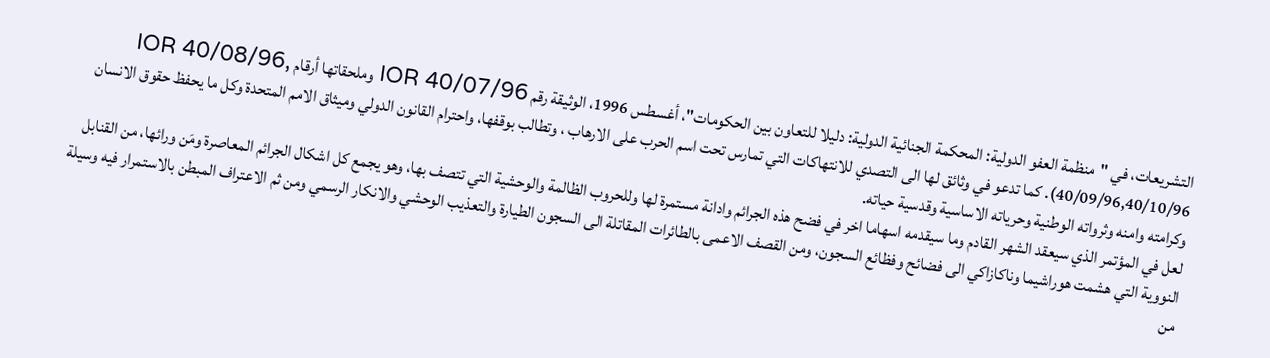التشريعات، في "منظمة العفو الدولية: المحكمة الجنائية الدولية: دليلا للتعاون بين الحكومات"، أغسطس 1996، الوثيقة رقم IOR 40/07/96 وملحقاتها أرقام IOR 40/08/96, 40/09/96,40/10/96). كما تدعو في وثائق لها الى التصدي للانتهاكات التي تمارس تحت اسم الحرب على الارهاب ، وتطالب بوقفها، واحترام القانون الدولي وميثاق الامم المتحدة وكل ما يحفظ حقوق الانسان وكرامته وامنه وثرواته الوطنية وحرياته الاساسية وقدسية حياته.
لعل في المؤتمر الذي سيعقد الشهر القادم وما سيقدمه اسهاما اخر في فضح هذه الجرائم وادانة مستمرة لها وللحروب الظالمة والوحشية التي تتصف بها، وهو يجمع كل اشكال الجرائم المعاصرة ومَن ورائها، من القنابل النووية التي هشمت هوراشيما وناكازاكي الى فضائح وفظائع السجون، ومن القصف الاعمى بالطائرات المقاتلة الى السجون الطيارة والتعذيب الوحشي والانكار الرسمي ومن ثم الاعتراف المبطن بالاستمرار فيه وسيلة من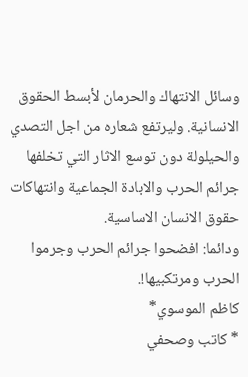وسائل الانتهاك والحرمان لأبسط الحقوق الانسانية. وليرتفع شعاره من اجل التصدي والحيلولة دون توسع الاثار التي تخلفها جرائم الحرب والابادة الجماعية وانتهاكات حقوق الانسان الاساسية.
ودائما: افضحوا جرائم الحرب وجرموا الحرب ومرتكبيها!.
كاظم الموسوي*
* كاتب وصحفي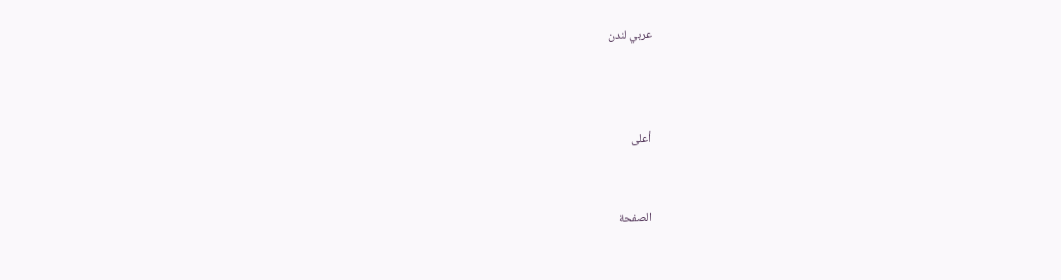عربي لندن



أعلى


الصفحة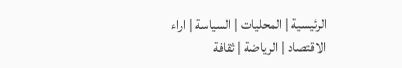الرئيسية | المحليات | السياسة | اراء
الاقتصاد | الرياضة | ثقافة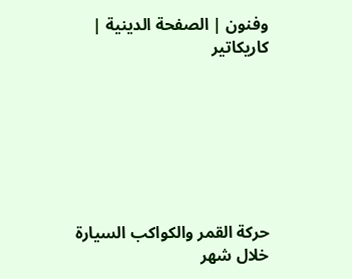وفنون | الصفحة الدينية | كاريكاتير







حركة القمر والكواكب السيارة خلال شهر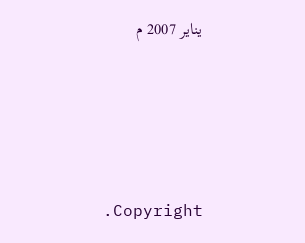يناير 2007 م




.Copyright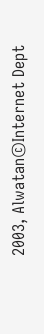2003, Alwatan©Internet Dept